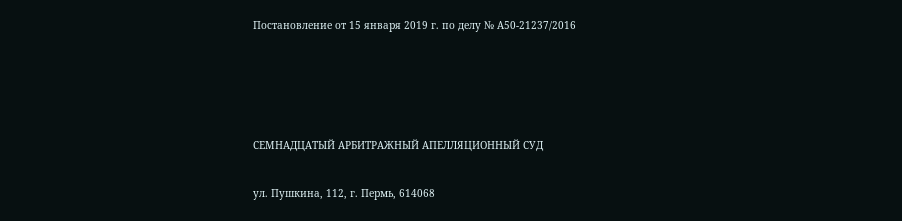Постановление от 15 января 2019 г. по делу № А50-21237/2016




СЕМНАДЦАТЫЙ АРБИТРАЖНЫЙ АПЕЛЛЯЦИОННЫЙ СУД

ул. Пушкина, 112, г. Пермь, 614068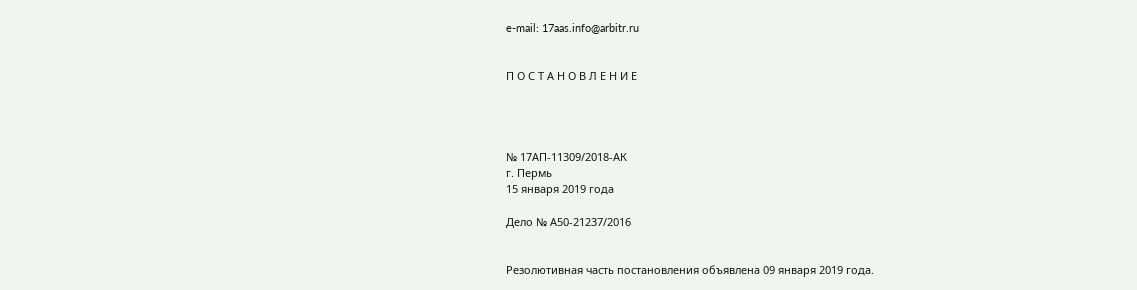e-mail: 17aas.info@arbitr.ru


П О С Т А Н О В Л Е Н И Е




№ 17АП-11309/2018-АК
г. Пермь
15 января 2019 года

Дело № А50-21237/2016


Резолютивная часть постановления объявлена 09 января 2019 года.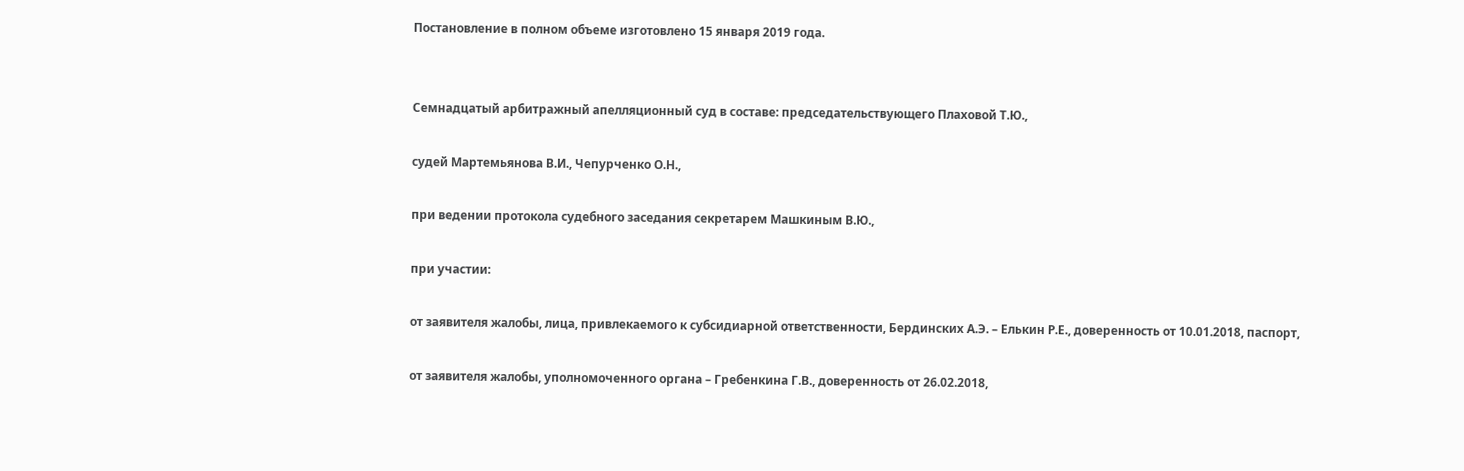Постановление в полном объеме изготовлено 15 января 2019 года.


Семнадцатый арбитражный апелляционный суд в составе: председательствующего Плаховой Т.Ю.,

судей Мартемьянова В.И., Чепурченко О.Н.,

при ведении протокола судебного заседания секретарем Машкиным В.Ю.,

при участии:

от заявителя жалобы, лица, привлекаемого к субсидиарной ответственности, Бердинских А.Э. – Елькин Р.Е., доверенность от 10.01.2018, паспорт,

от заявителя жалобы, уполномоченного органа – Гребенкина Г.В., доверенность от 26.02.2018,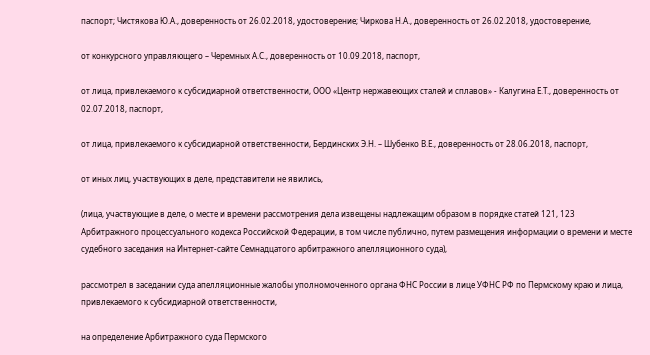паспорт; Чистякова Ю.А., доверенность от 26.02.2018, удостоверение; Чиркова Н.А., доверенность от 26.02.2018, удостоверение,

от конкурсного управляющего – Черемных А.С., доверенность от 10.09.2018, паспорт,

от лица, привлекаемого к субсидиарной ответственности, ООО «Центр нержавеющих сталей и сплавов» - Калугина Е.Т., доверенность от 02.07.2018, паспорт,

от лица, привлекаемого к субсидиарной ответственности, Бердинских Э.Н. – Шубенко В.Е., доверенность от 28.06.2018, паспорт,

от иных лиц, участвующих в деле, представители не явились,

(лица, участвующие в деле, о месте и времени рассмотрения дела извещены надлежащим образом в порядке статей 121, 123 Арбитражного процессуального кодекса Российской Федерации, в том числе публично, путем размещения информации о времени и месте судебного заседания на Интернет-сайте Семнадцатого арбитражного апелляционного суда),

рассмотрел в заседании суда апелляционные жалобы уполномоченного органа ФНС России в лице УФНС РФ по Пермскому краю и лица, привлекаемого к субсидиарной ответственности,

на определение Арбитражного суда Пермского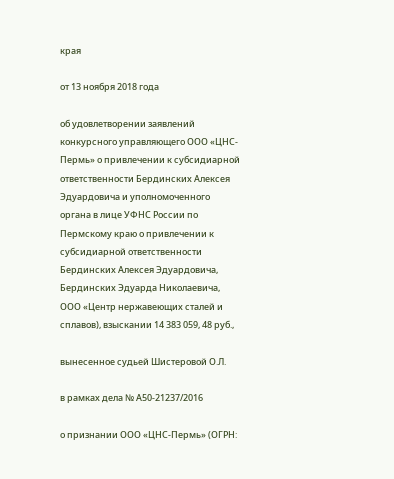края

от 13 ноября 2018 года

об удовлетворении заявлений конкурсного управляющего ООО «ЦНС-Пермь» о привлечении к субсидиарной ответственности Бердинских Алексея Эдуардовича и уполномоченного органа в лице УФНС России по Пермскому краю о привлечении к субсидиарной ответственности Бердинских Алексея Эдуардовича, Бердинских Эдуарда Николаевича, ООО «Центр нержавеющих сталей и сплавов), взыскании 14 383 059, 48 руб.,

вынесенное судьей Шистеровой О.Л.

в рамках дела № А50-21237/2016

о признании ООО «ЦНС-Пермь» (ОГРН: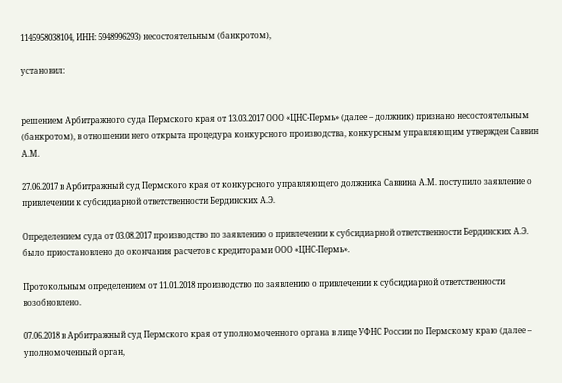1145958038104, ИНН: 5948996293) несостоятельным (банкротом),

установил:


решением Арбитражного суда Пермского края от 13.03.2017 ООО «ЦНС-Пермь» (далее – должник) признано несостоятельным (банкротом), в отношении него открыта процедура конкурсного производства, конкурсным управляющим утвержден Саввин А.М.

27.06.2017 в Арбитражный суд Пермского края от конкурсного управляющего должника Саввина А.М. поступило заявление о привлечении к субсидиарной ответственности Бердинских А.Э.

Определением суда от 03.08.2017 производство по заявлению о привлечении к субсидиарной ответственности Бердинских А.Э. было приостановлено до окончания расчетов с кредиторами ООО «ЦНС-Пермь».

Протокольным определением от 11.01.2018 производство по заявлению о привлечении к субсидиарной ответственности возобновлено.

07.06.2018 в Арбитражный суд Пермского края от уполномоченного органа в лице УФНС России по Пермскому краю (далее – уполномоченный орган,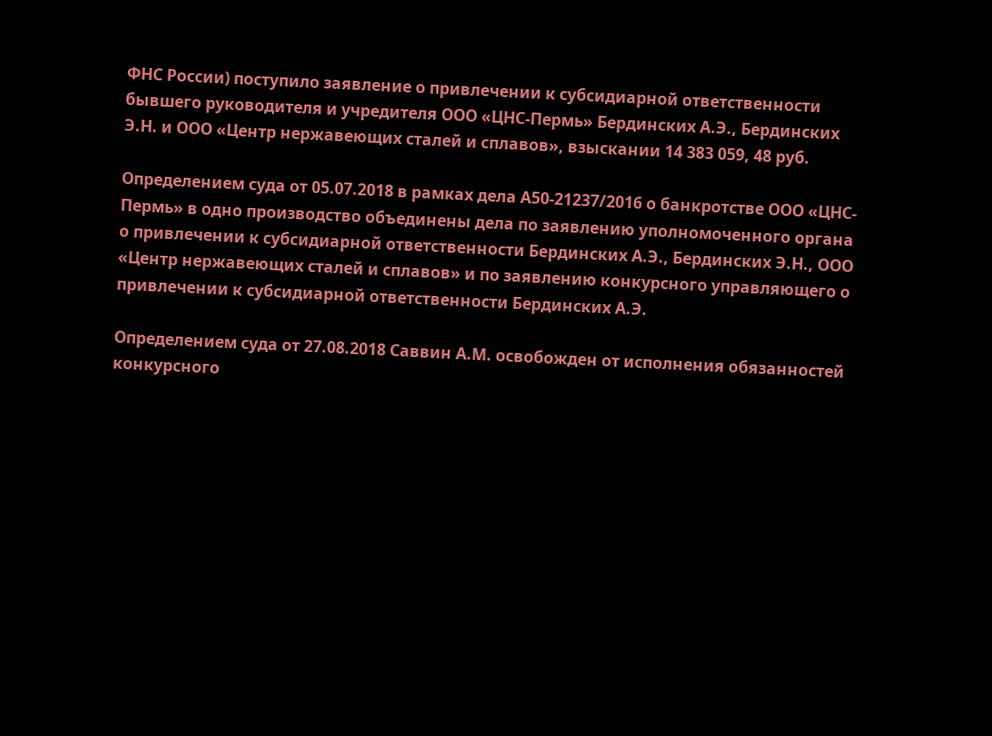ФНС России) поступило заявление о привлечении к субсидиарной ответственности бывшего руководителя и учредителя ООО «ЦНС-Пермь» Бердинских А.Э., Бердинских Э.Н. и ООО «Центр нержавеющих сталей и сплавов», взыскании 14 383 059, 48 руб.

Определением суда от 05.07.2018 в рамках дела А50-21237/2016 о банкротстве ООО «ЦНС-Пермь» в одно производство объединены дела по заявлению уполномоченного органа о привлечении к субсидиарной ответственности Бердинских А.Э., Бердинских Э.Н., ООО «Центр нержавеющих сталей и сплавов» и по заявлению конкурсного управляющего о привлечении к субсидиарной ответственности Бердинских А.Э.

Определением суда от 27.08.2018 Саввин А.М. освобожден от исполнения обязанностей конкурсного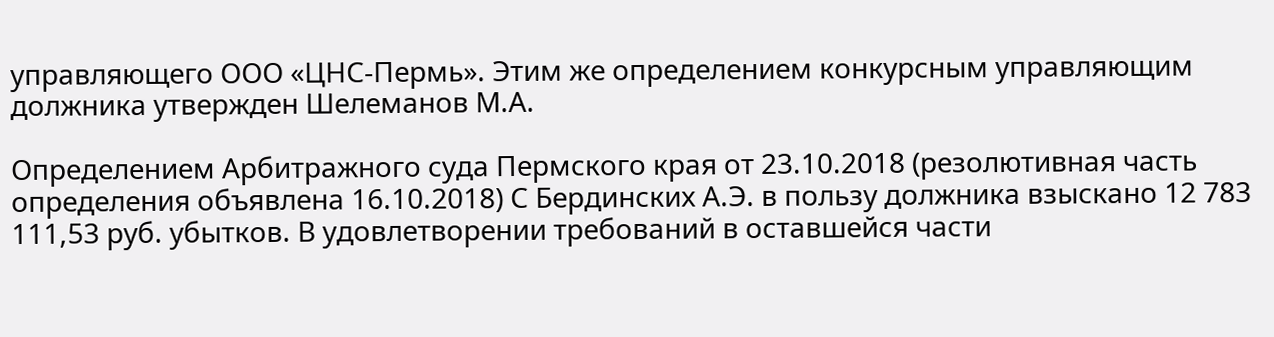управляющего ООО «ЦНС-Пермь». Этим же определением конкурсным управляющим должника утвержден Шелеманов М.А.

Определением Арбитражного суда Пермского края от 23.10.2018 (резолютивная часть определения объявлена 16.10.2018) С Бердинских А.Э. в пользу должника взыскано 12 783 111,53 руб. убытков. В удовлетворении требований в оставшейся части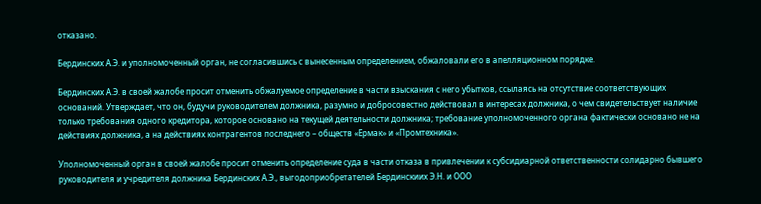отказано.

Бердинских А.Э. и уполномоченный орган, не согласившись с вынесенным определением, обжаловали его в апелляционном порядке.

Бердинских А.Э. в своей жалобе просит отменить обжалуемое определение в части взыскания с него убытков, ссылаясь на отсутствие соответствующих оснований. Утверждает, что он, будучи руководителем должника, разумно и добросовестно действовал в интересах должника, о чем свидетельствует наличие только требования одного кредитора, которое основано на текущей деятельности должника; требование уполномоченного органа фактически основано не на действиях должника, а на действиях контрагентов последнего – обществ «Ермак» и «Промтехника».

Уполномоченный орган в своей жалобе просит отменить определение суда в части отказа в привлечении к субсидиарной ответственности солидарно бывшего руководителя и учредителя должника Бердинских А.Э., выгодоприобретателей Бердинскиих Э.Н. и ООО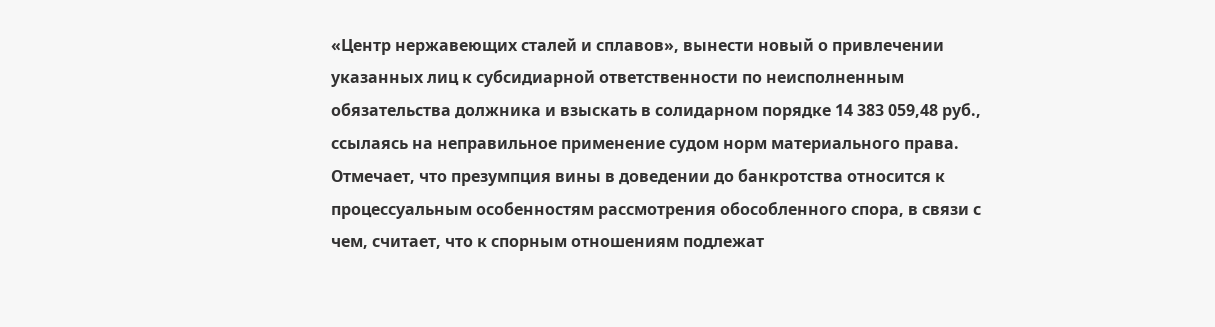«Центр нержавеющих сталей и сплавов», вынести новый о привлечении указанных лиц к субсидиарной ответственности по неисполненным обязательства должника и взыскать в солидарном порядке 14 383 059,48 руб., ссылаясь на неправильное применение судом норм материального права. Отмечает, что презумпция вины в доведении до банкротства относится к процессуальным особенностям рассмотрения обособленного спора, в связи с чем, считает, что к спорным отношениям подлежат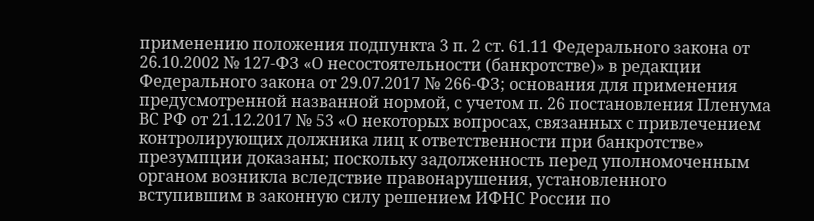применению положения подпункта 3 п. 2 ст. 61.11 Федерального закона от 26.10.2002 № 127-ФЗ «О несостоятельности (банкротстве)» в редакции Федерального закона от 29.07.2017 № 266-ФЗ; основания для применения предусмотренной названной нормой, с учетом п. 26 постановления Пленума ВС РФ от 21.12.2017 № 53 «О некоторых вопросах, связанных с привлечением контролирующих должника лиц к ответственности при банкротстве» презумпции доказаны; поскольку задолженность перед уполномоченным органом возникла вследствие правонарушения, установленного вступившим в законную силу решением ИФНС России по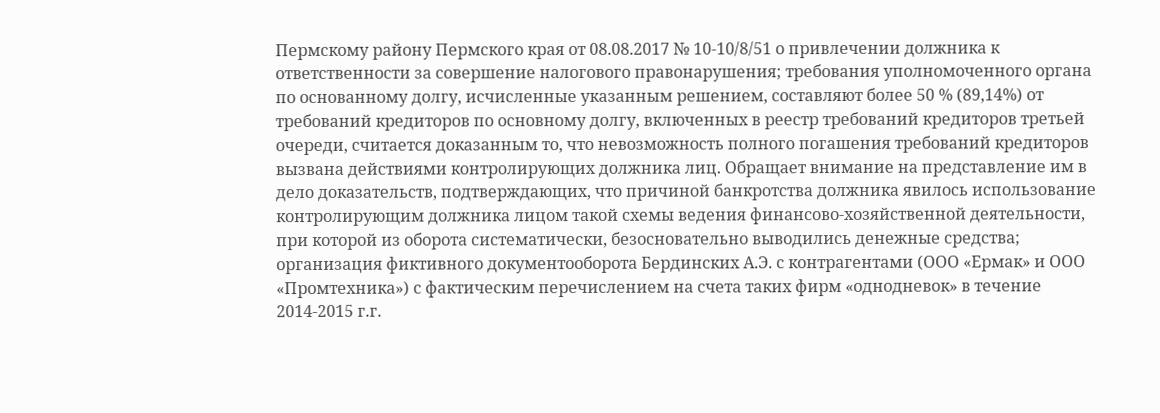Пермскому району Пермского края от 08.08.2017 № 10-10/8/51 о привлечении должника к ответственности за совершение налогового правонарушения; требования уполномоченного органа по основанному долгу, исчисленные указанным решением, составляют более 50 % (89,14%) от требований кредиторов по основному долгу, включенных в реестр требований кредиторов третьей очереди, считается доказанным то, что невозможность полного погашения требований кредиторов вызвана действиями контролирующих должника лиц. Обращает внимание на представление им в дело доказательств, подтверждающих, что причиной банкротства должника явилось использование контролирующим должника лицом такой схемы ведения финансово-хозяйственной деятельности, при которой из оборота систематически, безосновательно выводились денежные средства; организация фиктивного документооборота Бердинских А.Э. с контрагентами (ООО «Ермак» и ООО «Промтехника») с фактическим перечислением на счета таких фирм «однодневок» в течение 2014-2015 г.г.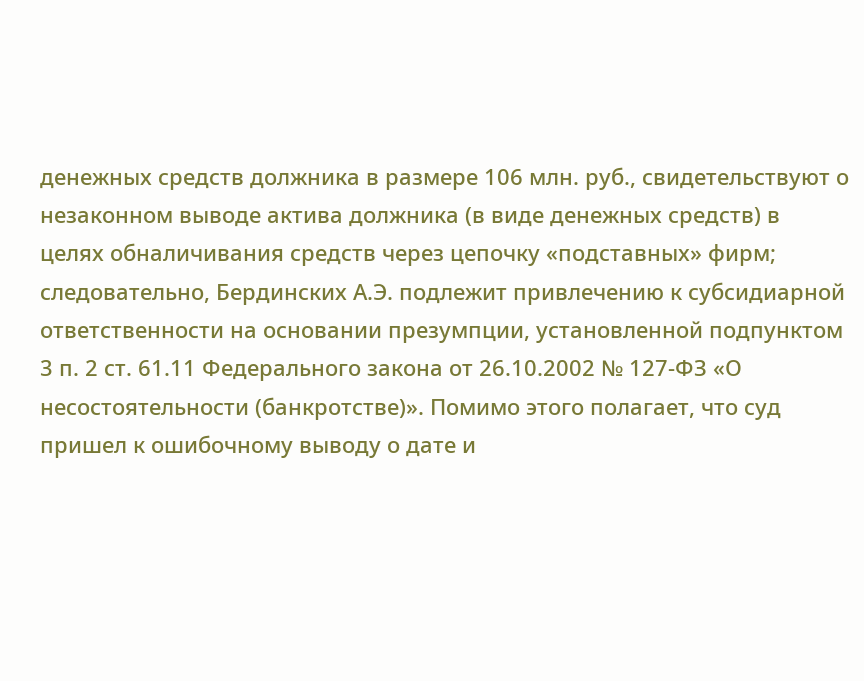денежных средств должника в размере 106 млн. руб., свидетельствуют о незаконном выводе актива должника (в виде денежных средств) в целях обналичивания средств через цепочку «подставных» фирм; следовательно, Бердинских А.Э. подлежит привлечению к субсидиарной ответственности на основании презумпции, установленной подпунктом 3 п. 2 ст. 61.11 Федерального закона от 26.10.2002 № 127-ФЗ «О несостоятельности (банкротстве)». Помимо этого полагает, что суд пришел к ошибочному выводу о дате и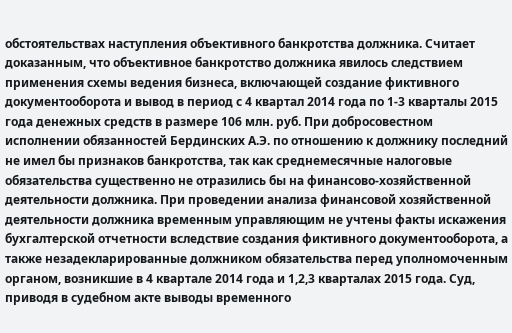обстоятельствах наступления объективного банкротства должника. Считает доказанным, что объективное банкротство должника явилось следствием применения схемы ведения бизнеса, включающей создание фиктивного документооборота и вывод в период с 4 квартал 2014 года по 1-3 кварталы 2015 года денежных средств в размере 106 млн. руб. При добросовестном исполнении обязанностей Бердинских А.Э. по отношению к должнику последний не имел бы признаков банкротства, так как среднемесячные налоговые обязательства существенно не отразились бы на финансово-хозяйственной деятельности должника. При проведении анализа финансовой хозяйственной деятельности должника временным управляющим не учтены факты искажения бухгалтерской отчетности вследствие создания фиктивного документооборота, а также незадекларированные должником обязательства перед уполномоченным органом, возникшие в 4 квартале 2014 года и 1,2,3 кварталах 2015 года. Суд, приводя в судебном акте выводы временного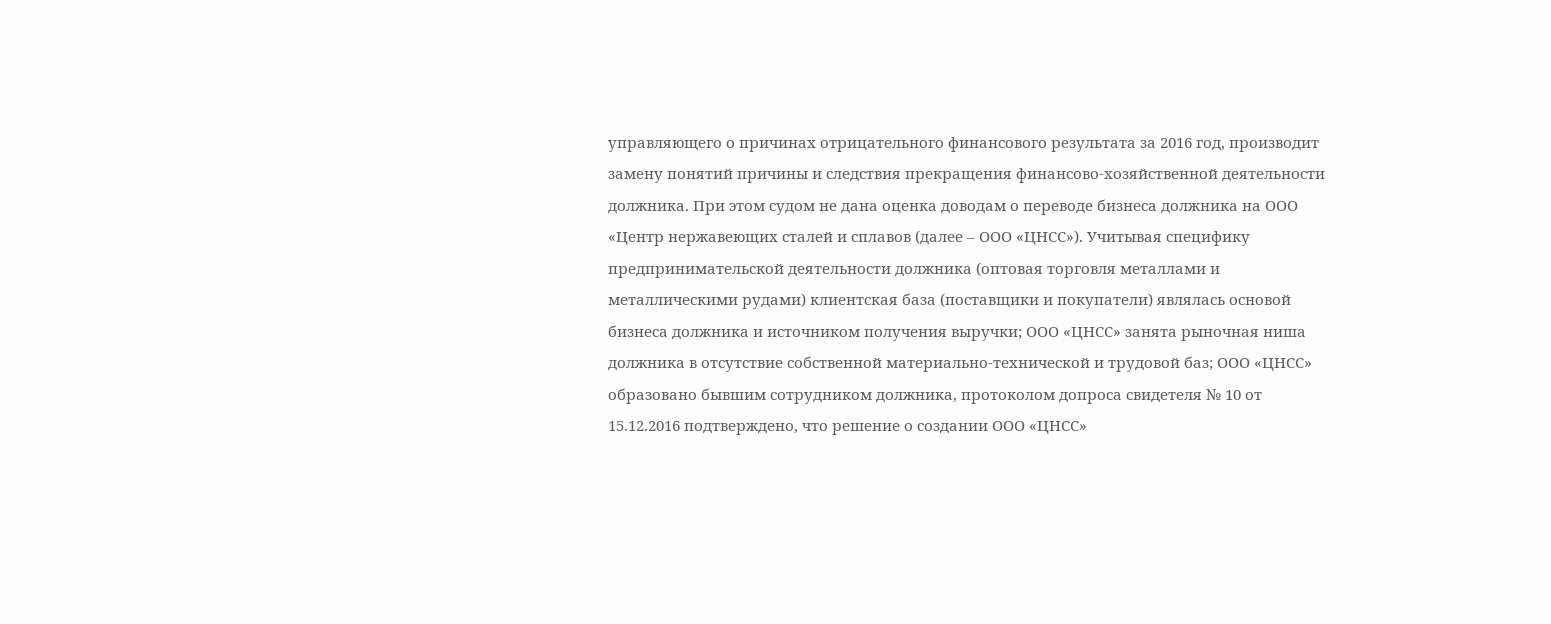управляющего о причинах отрицательного финансового результата за 2016 год, производит замену понятий причины и следствия прекращения финансово-хозяйственной деятельности должника. При этом судом не дана оценка доводам о переводе бизнеса должника на ООО «Центр нержавеющих сталей и сплавов (далее – ООО «ЦНСС»). Учитывая специфику предпринимательской деятельности должника (оптовая торговля металлами и металлическими рудами) клиентская база (поставщики и покупатели) являлась основой бизнеса должника и источником получения выручки; ООО «ЦНСС» занята рыночная ниша должника в отсутствие собственной материально-технической и трудовой баз; ООО «ЦНСС» образовано бывшим сотрудником должника, протоколом допроса свидетеля № 10 от 15.12.2016 подтверждено, что решение о создании ООО «ЦНСС»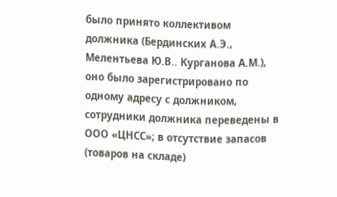было принято коллективом должника (Бердинских А.Э., Мелентьева Ю.В.. Курганова А.М.), оно было зарегистрировано по одному адресу с должником, сотрудники должника переведены в ООО «ЦНСС»; в отсутствие запасов (товаров на складе)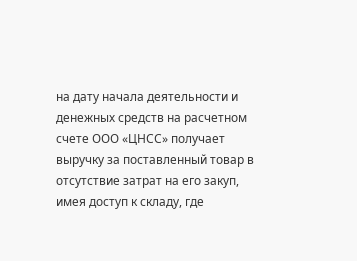на дату начала деятельности и денежных средств на расчетном счете ООО «ЦНСС» получает выручку за поставленный товар в отсутствие затрат на его закуп, имея доступ к складу, где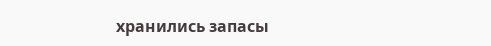хранились запасы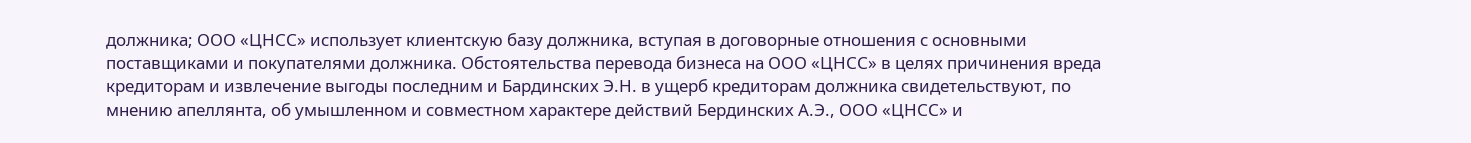должника; ООО «ЦНСС» использует клиентскую базу должника, вступая в договорные отношения с основными поставщиками и покупателями должника. Обстоятельства перевода бизнеса на ООО «ЦНСС» в целях причинения вреда кредиторам и извлечение выгоды последним и Бардинских Э.Н. в ущерб кредиторам должника свидетельствуют, по мнению апеллянта, об умышленном и совместном характере действий Бердинских А.Э., ООО «ЦНСС» и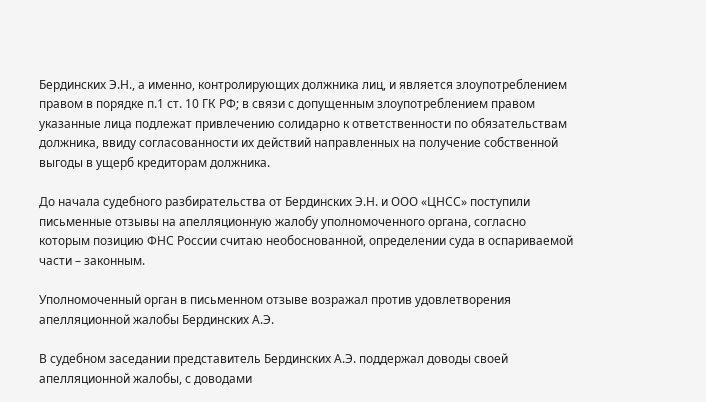Бердинских Э.Н., а именно, контролирующих должника лиц, и является злоупотреблением правом в порядке п.1 ст. 10 ГК РФ; в связи с допущенным злоупотреблением правом указанные лица подлежат привлечению солидарно к ответственности по обязательствам должника, ввиду согласованности их действий направленных на получение собственной выгоды в ущерб кредиторам должника.

До начала судебного разбирательства от Бердинских Э.Н. и ООО «ЦНСС» поступили письменные отзывы на апелляционную жалобу уполномоченного органа, согласно которым позицию ФНС России считаю необоснованной, определении суда в оспариваемой части – законным.

Уполномоченный орган в письменном отзыве возражал против удовлетворения апелляционной жалобы Бердинских А.Э.

В судебном заседании представитель Бердинских А.Э. поддержал доводы своей апелляционной жалобы, с доводами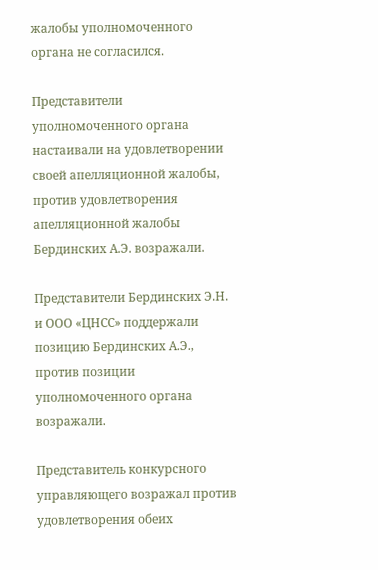жалобы уполномоченного органа не согласился.

Представители уполномоченного органа настаивали на удовлетворении своей апелляционной жалобы, против удовлетворения апелляционной жалобы Бердинских А.Э. возражали.

Представители Бердинских Э.Н. и ООО «ЦНСС» поддержали позицию Бердинских А.Э., против позиции уполномоченного органа возражали.

Представитель конкурсного управляющего возражал против удовлетворения обеих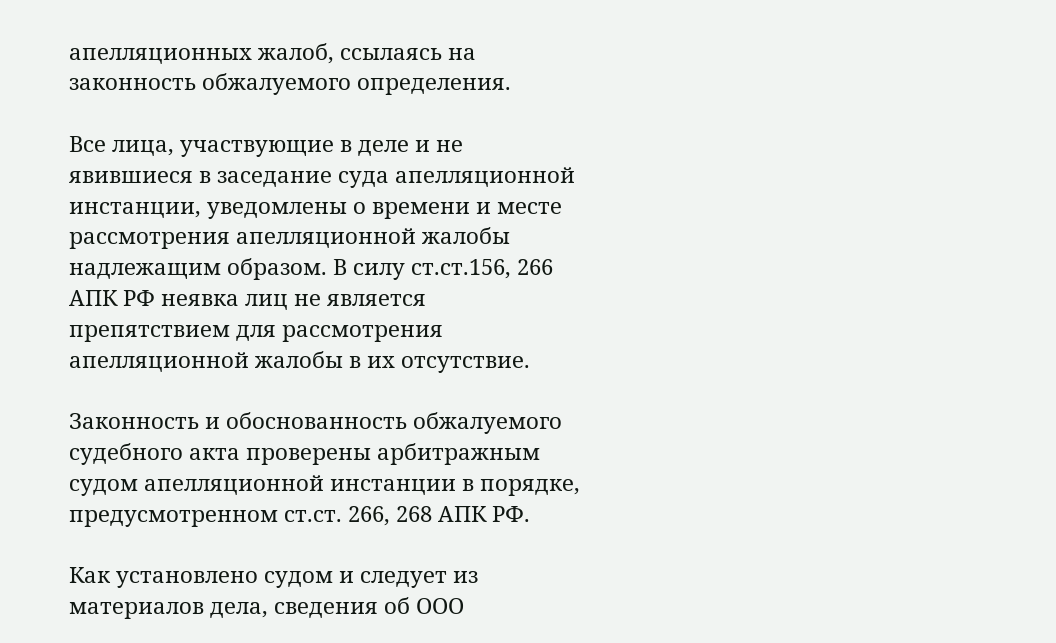апелляционных жалоб, ссылаясь на законность обжалуемого определения.

Все лица, участвующие в деле и не явившиеся в заседание суда апелляционной инстанции, уведомлены о времени и месте рассмотрения апелляционной жалобы надлежащим образом. В силу ст.ст.156, 266 АПК РФ неявка лиц не является препятствием для рассмотрения апелляционной жалобы в их отсутствие.

Законность и обоснованность обжалуемого судебного акта проверены арбитражным судом апелляционной инстанции в порядке, предусмотренном ст.ст. 266, 268 АПК РФ.

Как установлено судом и следует из материалов дела, сведения об ООО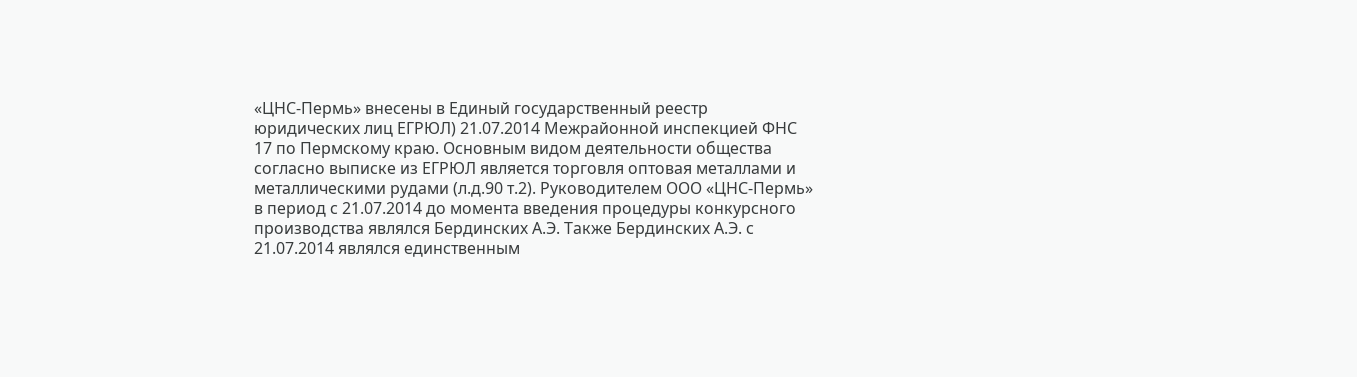«ЦНС-Пермь» внесены в Единый государственный реестр юридических лиц ЕГРЮЛ) 21.07.2014 Межрайонной инспекцией ФНС 17 по Пермскому краю. Основным видом деятельности общества согласно выписке из ЕГРЮЛ является торговля оптовая металлами и металлическими рудами (л.д.90 т.2). Руководителем ООО «ЦНС-Пермь» в период с 21.07.2014 до момента введения процедуры конкурсного производства являлся Бердинских А.Э. Также Бердинских А.Э. с 21.07.2014 являлся единственным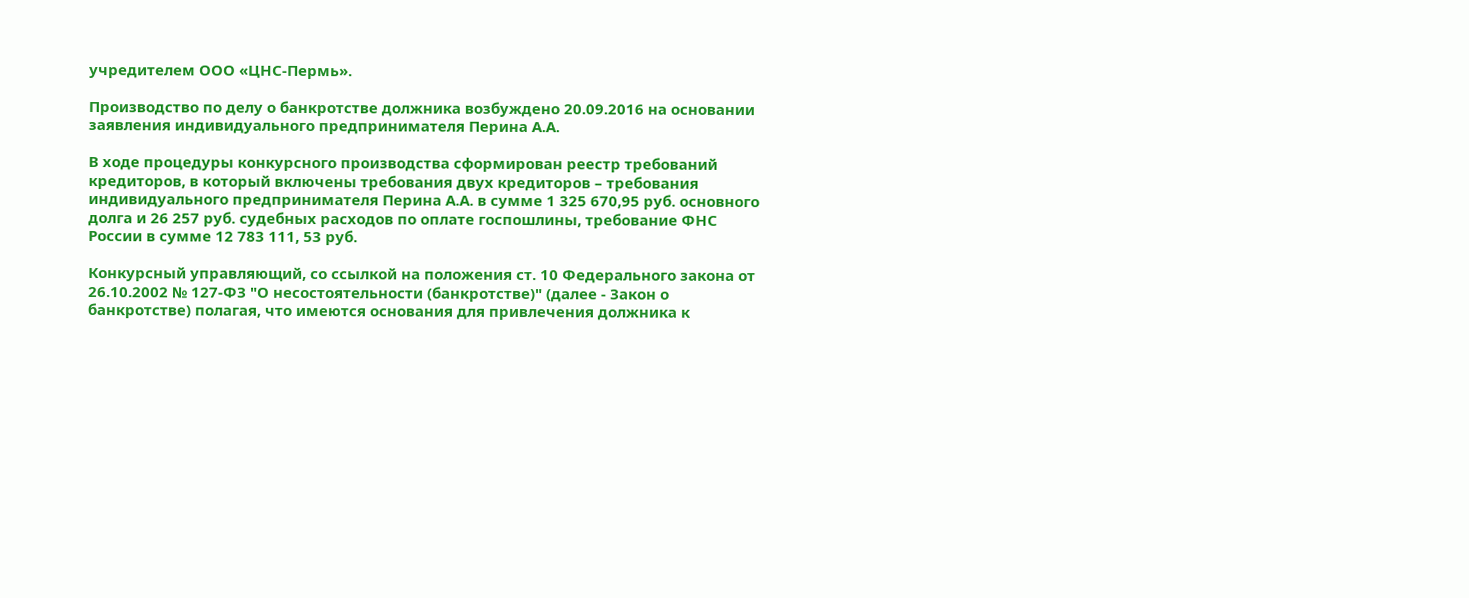учредителем ООО «ЦНС-Пермь».

Производство по делу о банкротстве должника возбуждено 20.09.2016 на основании заявления индивидуального предпринимателя Перина А.А.

В ходе процедуры конкурсного производства сформирован реестр требований кредиторов, в который включены требования двух кредиторов – требования индивидуального предпринимателя Перина А.А. в сумме 1 325 670,95 руб. основного долга и 26 257 руб. судебных расходов по оплате госпошлины, требование ФНС России в сумме 12 783 111, 53 руб.

Конкурсный управляющий, со ссылкой на положения ст. 10 Федерального закона от 26.10.2002 № 127-ФЗ "О несостоятельности (банкротстве)" (далее - Закон о банкротстве) полагая, что имеются основания для привлечения должника к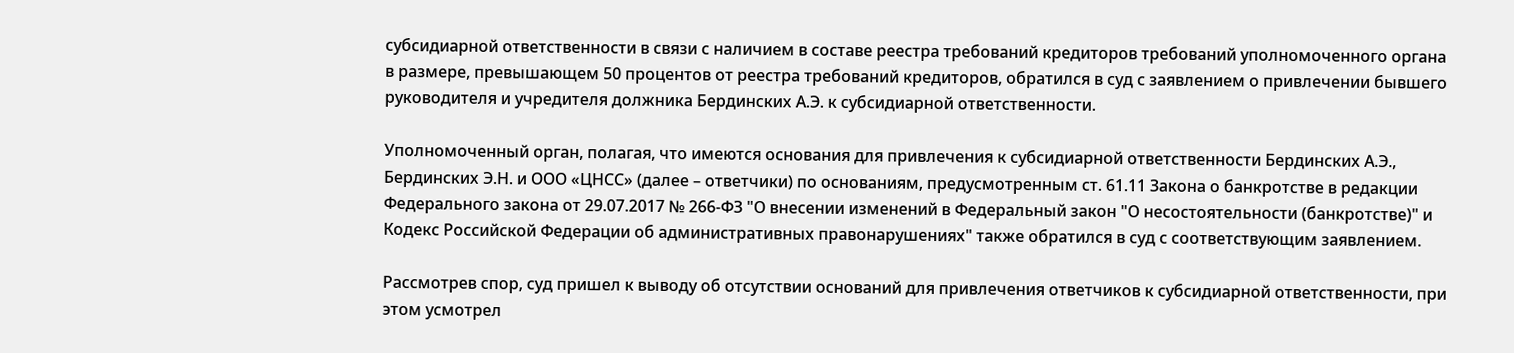субсидиарной ответственности в связи с наличием в составе реестра требований кредиторов требований уполномоченного органа в размере, превышающем 50 процентов от реестра требований кредиторов, обратился в суд с заявлением о привлечении бывшего руководителя и учредителя должника Бердинских А.Э. к субсидиарной ответственности.

Уполномоченный орган, полагая, что имеются основания для привлечения к субсидиарной ответственности Бердинских А.Э., Бердинских Э.Н. и ООО «ЦНСС» (далее – ответчики) по основаниям, предусмотренным ст. 61.11 Закона о банкротстве в редакции Федерального закона от 29.07.2017 № 266-ФЗ "О внесении изменений в Федеральный закон "О несостоятельности (банкротстве)" и Кодекс Российской Федерации об административных правонарушениях" также обратился в суд с соответствующим заявлением.

Рассмотрев спор, суд пришел к выводу об отсутствии оснований для привлечения ответчиков к субсидиарной ответственности, при этом усмотрел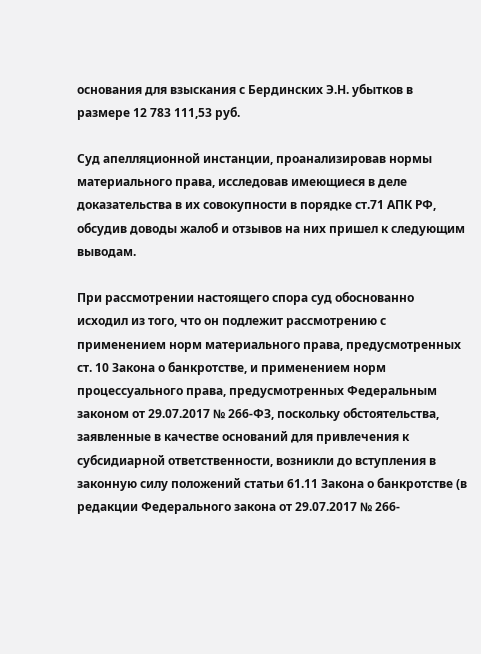основания для взыскания с Бердинских Э.Н. убытков в размере 12 783 111,53 руб.

Суд апелляционной инстанции, проанализировав нормы материального права, исследовав имеющиеся в деле доказательства в их совокупности в порядке ст.71 АПК РФ, обсудив доводы жалоб и отзывов на них пришел к следующим выводам.

При рассмотрении настоящего спора суд обоснованно исходил из того, что он подлежит рассмотрению с применением норм материального права, предусмотренных ст. 10 Закона о банкротстве, и применением норм процессуального права, предусмотренных Федеральным законом от 29.07.2017 № 266-ФЗ, поскольку обстоятельства, заявленные в качестве оснований для привлечения к субсидиарной ответственности, возникли до вступления в законную силу положений статьи 61.11 Закона о банкротстве (в редакции Федерального закона от 29.07.2017 № 266-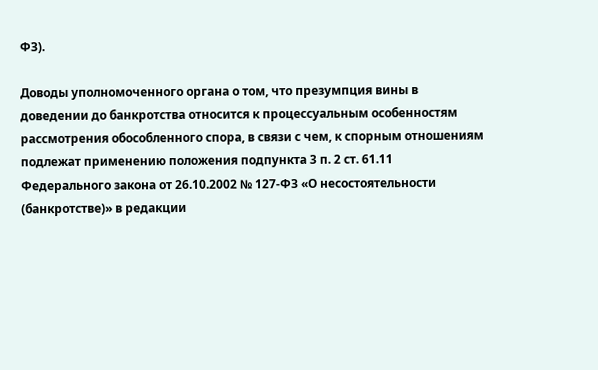ФЗ).

Доводы уполномоченного органа о том, что презумпция вины в доведении до банкротства относится к процессуальным особенностям рассмотрения обособленного спора, в связи с чем, к спорным отношениям подлежат применению положения подпункта 3 п. 2 ст. 61.11 Федерального закона от 26.10.2002 № 127-ФЗ «О несостоятельности (банкротстве)» в редакции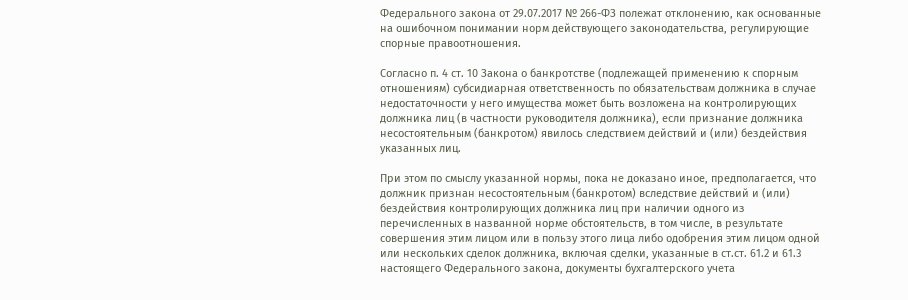Федерального закона от 29.07.2017 № 266-ФЗ полежат отклонению, как основанные на ошибочном понимании норм действующего законодательства, регулирующие спорные правоотношения.

Согласно п. 4 ст. 10 Закона о банкротстве (подлежащей применению к спорным отношениям) субсидиарная ответственность по обязательствам должника в случае недостаточности у него имущества может быть возложена на контролирующих должника лиц (в частности руководителя должника), если признание должника несостоятельным (банкротом) явилось следствием действий и (или) бездействия указанных лиц.

При этом по смыслу указанной нормы, пока не доказано иное, предполагается, что должник признан несостоятельным (банкротом) вследствие действий и (или) бездействия контролирующих должника лиц при наличии одного из перечисленных в названной норме обстоятельств, в том числе, в результате совершения этим лицом или в пользу этого лица либо одобрения этим лицом одной или нескольких сделок должника, включая сделки, указанные в ст.ст. 61.2 и 61.3 настоящего Федерального закона, документы бухгалтерского учета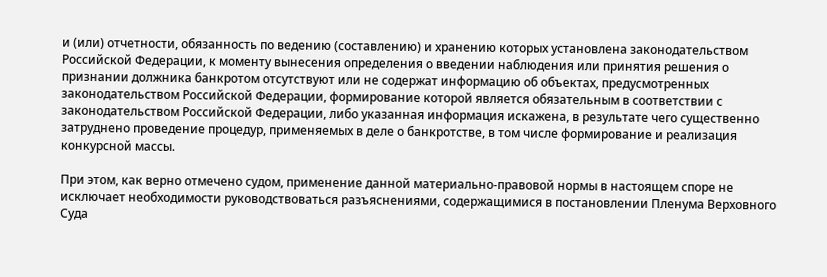и (или) отчетности, обязанность по ведению (составлению) и хранению которых установлена законодательством Российской Федерации, к моменту вынесения определения о введении наблюдения или принятия решения о признании должника банкротом отсутствуют или не содержат информацию об объектах, предусмотренных законодательством Российской Федерации, формирование которой является обязательным в соответствии с законодательством Российской Федерации, либо указанная информация искажена, в результате чего существенно затруднено проведение процедур, применяемых в деле о банкротстве, в том числе формирование и реализация конкурсной массы.

При этом, как верно отмечено судом, применение данной материально-правовой нормы в настоящем споре не исключает необходимости руководствоваться разъяснениями, содержащимися в постановлении Пленума Верховного Суда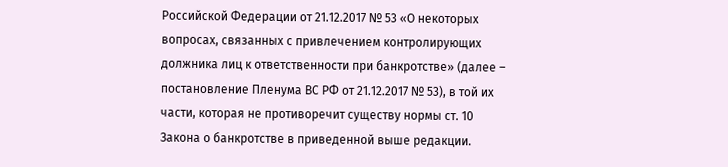Российской Федерации от 21.12.2017 № 53 «О некоторых вопросах, связанных с привлечением контролирующих должника лиц к ответственности при банкротстве» (далее – постановление Пленума ВС РФ от 21.12.2017 № 53), в той их части, которая не противоречит существу нормы ст. 10 Закона о банкротстве в приведенной выше редакции.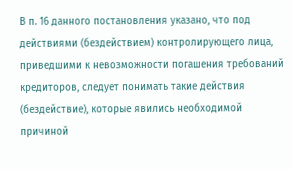В п. 16 данного постановления указано, что под действиями (бездействием) контролирующего лица, приведшими к невозможности погашения требований кредиторов, следует понимать такие действия (бездействие), которые явились необходимой причиной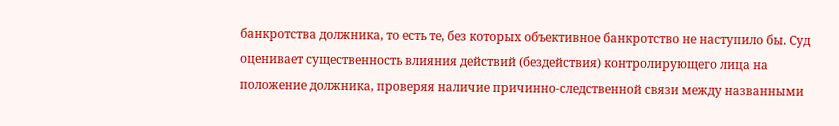банкротства должника, то есть те, без которых объективное банкротство не наступило бы. Суд оценивает существенность влияния действий (бездействия) контролирующего лица на положение должника, проверяя наличие причинно-следственной связи между названными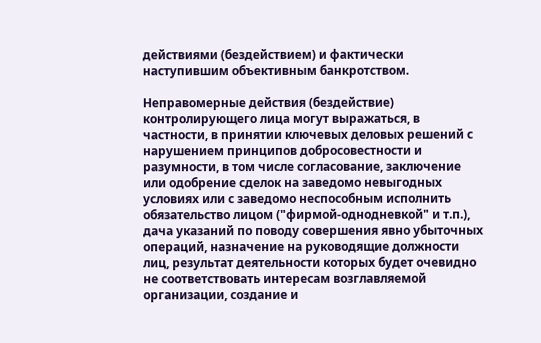действиями (бездействием) и фактически наступившим объективным банкротством.

Неправомерные действия (бездействие) контролирующего лица могут выражаться, в частности, в принятии ключевых деловых решений с нарушением принципов добросовестности и разумности, в том числе согласование, заключение или одобрение сделок на заведомо невыгодных условиях или с заведомо неспособным исполнить обязательство лицом ("фирмой-однодневкой" и т.п.), дача указаний по поводу совершения явно убыточных операций, назначение на руководящие должности лиц, результат деятельности которых будет очевидно не соответствовать интересам возглавляемой организации, создание и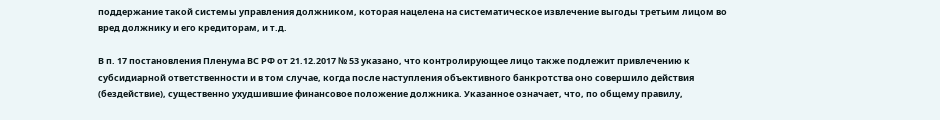поддержание такой системы управления должником, которая нацелена на систематическое извлечение выгоды третьим лицом во вред должнику и его кредиторам, и т.д.

В п. 17 постановления Пленума ВС РФ от 21.12.2017 № 53 указано, что контролирующее лицо также подлежит привлечению к субсидиарной ответственности и в том случае, когда после наступления объективного банкротства оно совершило действия (бездействие), существенно ухудшившие финансовое положение должника. Указанное означает, что, по общему правилу,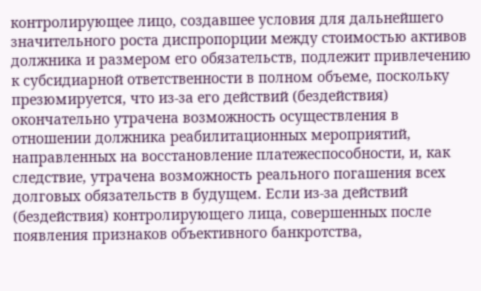контролирующее лицо, создавшее условия для дальнейшего значительного роста диспропорции между стоимостью активов должника и размером его обязательств, подлежит привлечению к субсидиарной ответственности в полном объеме, поскольку презюмируется, что из-за его действий (бездействия) окончательно утрачена возможность осуществления в отношении должника реабилитационных мероприятий, направленных на восстановление платежеспособности, и, как следствие, утрачена возможность реального погашения всех долговых обязательств в будущем. Если из-за действий (бездействия) контролирующего лица, совершенных после появления признаков объективного банкротства,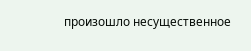произошло несущественное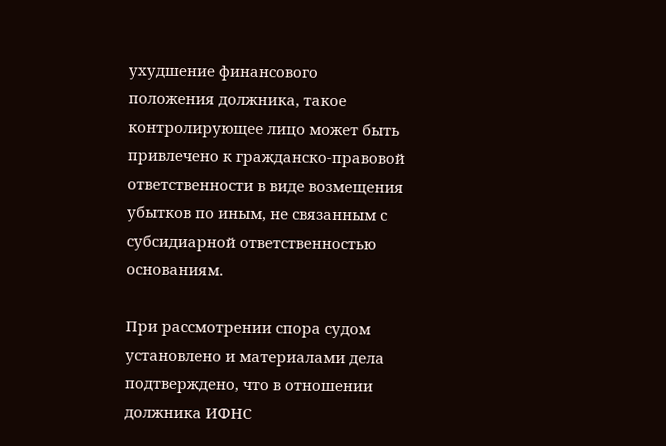ухудшение финансового положения должника, такое контролирующее лицо может быть привлечено к гражданско-правовой ответственности в виде возмещения убытков по иным, не связанным с субсидиарной ответственностью основаниям.

При рассмотрении спора судом установлено и материалами дела подтверждено, что в отношении должника ИФНС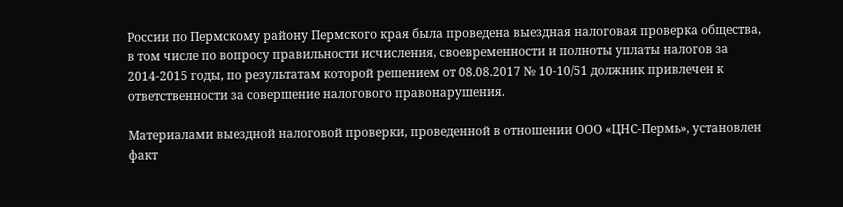России по Пермскому району Пермского края была проведена выездная налоговая проверка общества, в том числе по вопросу правильности исчисления, своевременности и полноты уплаты налогов за 2014-2015 годы, по результатам которой решением от 08.08.2017 № 10-10/51 должник привлечен к ответственности за совершение налогового правонарушения.

Материалами выездной налоговой проверки, проведенной в отношении ООО «ЦНС-Пермь», установлен факт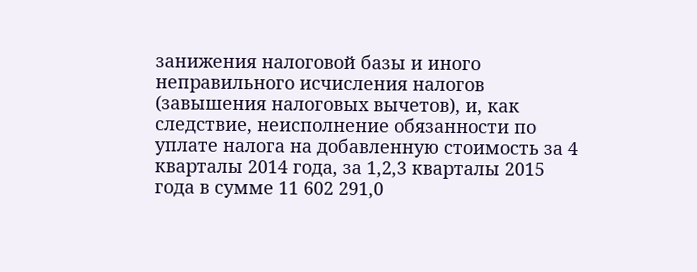занижения налоговой базы и иного неправильного исчисления налогов (завышения налоговых вычетов), и, как следствие, неисполнение обязанности по уплате налога на добавленную стоимость за 4 кварталы 2014 года, за 1,2,3 кварталы 2015 года в сумме 11 602 291,0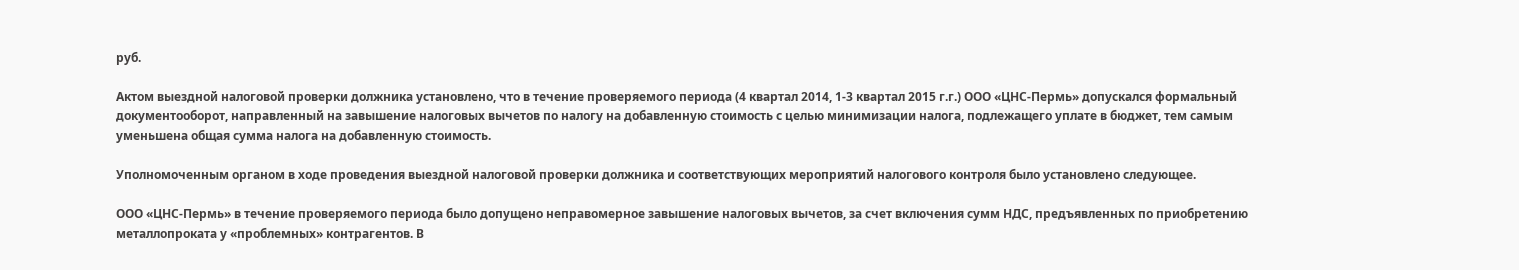руб.

Актом выездной налоговой проверки должника установлено, что в течение проверяемого периода (4 квартал 2014, 1-3 квартал 2015 г.г.) ООО «ЦНС-Пермь» допускался формальный документооборот, направленный на завышение налоговых вычетов по налогу на добавленную стоимость с целью минимизации налога, подлежащего уплате в бюджет, тем самым уменьшена общая сумма налога на добавленную стоимость.

Уполномоченным органом в ходе проведения выездной налоговой проверки должника и соответствующих мероприятий налогового контроля было установлено следующее.

ООО «ЦНС-Пермь» в течение проверяемого периода было допущено неправомерное завышение налоговых вычетов, за счет включения сумм НДС, предъявленных по приобретению металлопроката у «проблемных» контрагентов. В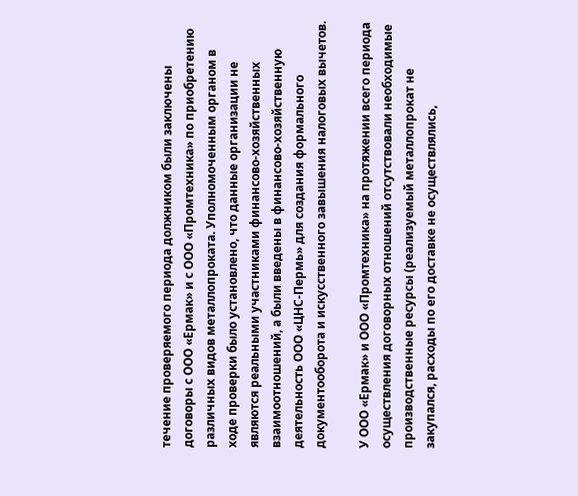течение проверяемого периода должником были заключены договоры с ООО «Ермак» и с ООО «Промтехника» по приобретению различных видов металлопроката. Уполномоченным органом в ходе проверки было установлено, что данные организации не являются реальными участниками финансово-хозяйственных взаимоотношений, а были введены в финансово-хозяйственную деятельность ООО «ЦНС-Пермь» для создания формального документооборота и искусственного завышения налоговых вычетов.

У ООО «Ермак» и ООО «Промтехника» на протяжении всего периода осуществления договорных отношений отсутствовали необходимые производственные ресурсы (реализуемый металлопрокат не закупался, расходы по его доставке не осуществлялись,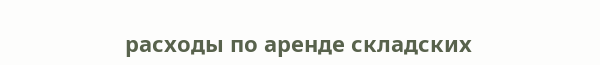расходы по аренде складских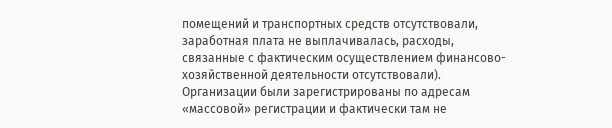помещений и транспортных средств отсутствовали, заработная плата не выплачивалась, расходы, связанные с фактическим осуществлением финансово-хозяйственной деятельности отсутствовали). Организации были зарегистрированы по адресам «массовой» регистрации и фактически там не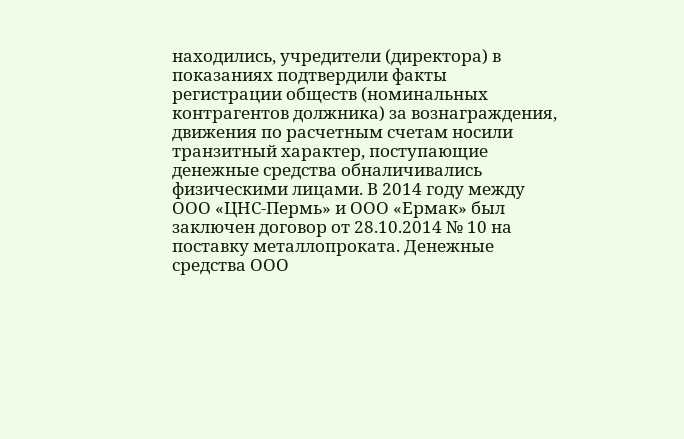находились, учредители (директора) в показаниях подтвердили факты регистрации обществ (номинальных контрагентов должника) за вознаграждения, движения по расчетным счетам носили транзитный характер, поступающие денежные средства обналичивались физическими лицами. В 2014 году между ООО «ЦНС-Пермь» и ООО «Ермак» был заключен договор от 28.10.2014 № 10 на поставку металлопроката. Денежные средства ООО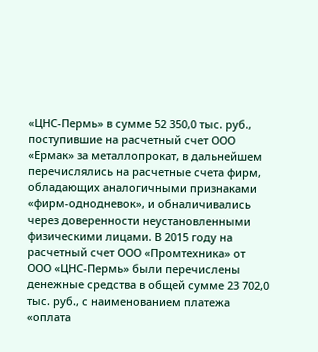«ЦНС-Пермь» в сумме 52 350,0 тыс. руб., поступившие на расчетный счет ООО «Ермак» за металлопрокат, в дальнейшем перечислялись на расчетные счета фирм, обладающих аналогичными признаками «фирм-однодневок», и обналичивались через доверенности неустановленными физическими лицами. В 2015 году на расчетный счет ООО «Промтехника» от ООО «ЦНС-Пермь» были перечислены денежные средства в общей сумме 23 702,0 тыс. руб., с наименованием платежа «оплата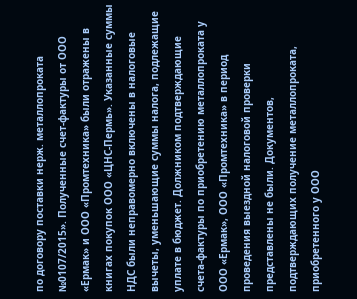по договору поставки нерж. металлопроката №0107/2015». Полученные счет-фактуры от ООО «Ермак» и ООО «Промтехника» были отражены в книгах покупок ООО «ЦНС-Пермь». Указанные суммы НДС были неправомерно включены в налоговые вычеты, уменьшающие суммы налога, подлежащие уплате в бюджет. Должником подтверждающие счета-фактуры по приобретению металлопроката у ООО «Ермак», ООО «Промтехника» в период проведения выездной налоговой проверки представлены не были. Документов, подтверждающих получение металлопроката, приобретенного у ООО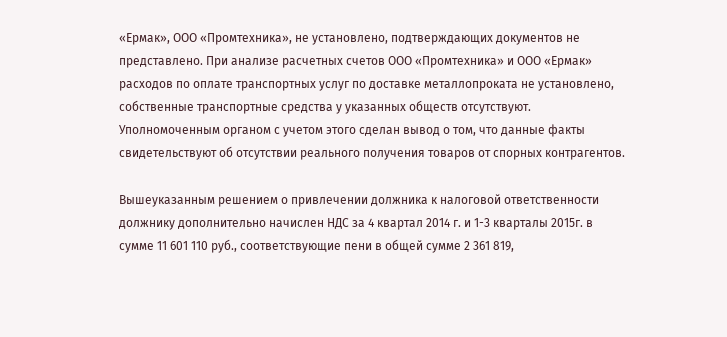«Ермак», ООО «Промтехника», не установлено, подтверждающих документов не представлено. При анализе расчетных счетов ООО «Промтехника» и ООО «Ермак» расходов по оплате транспортных услуг по доставке металлопроката не установлено, собственные транспортные средства у указанных обществ отсутствуют. Уполномоченным органом с учетом этого сделан вывод о том, что данные факты свидетельствуют об отсутствии реального получения товаров от спорных контрагентов.

Вышеуказанным решением о привлечении должника к налоговой ответственности должнику дополнительно начислен НДС за 4 квартал 2014 г. и 1-3 кварталы 2015г. в сумме 11 601 110 руб., соответствующие пени в общей сумме 2 361 819,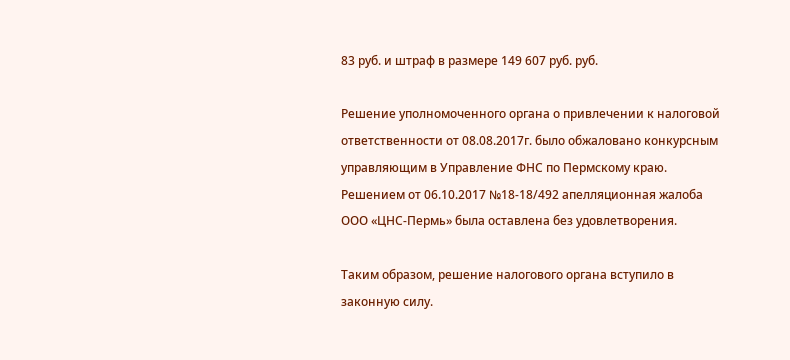83 руб. и штраф в размере 149 607 руб. руб.

Решение уполномоченного органа о привлечении к налоговой ответственности от 08.08.2017г. было обжаловано конкурсным управляющим в Управление ФНС по Пермскому краю. Решением от 06.10.2017 №18-18/492 апелляционная жалоба ООО «ЦНС-Пермь» была оставлена без удовлетворения.

Таким образом, решение налогового органа вступило в законную силу.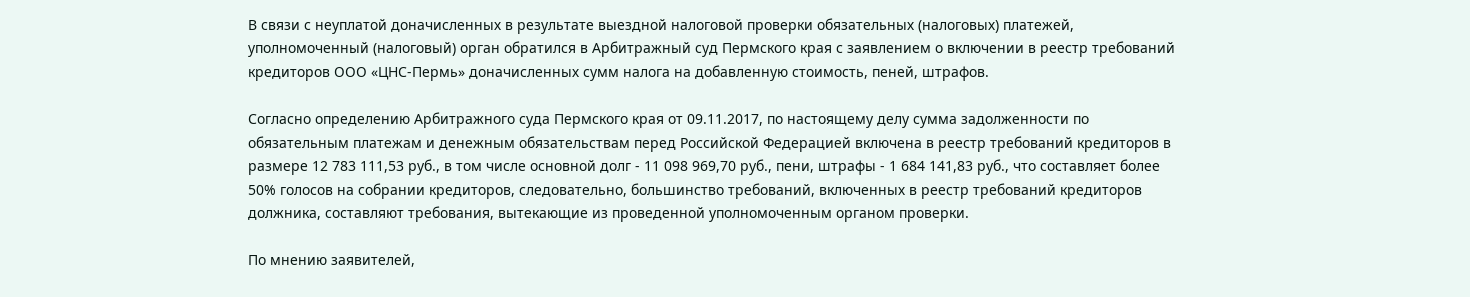В связи с неуплатой доначисленных в результате выездной налоговой проверки обязательных (налоговых) платежей, уполномоченный (налоговый) орган обратился в Арбитражный суд Пермского края с заявлением о включении в реестр требований кредиторов ООО «ЦНС-Пермь» доначисленных сумм налога на добавленную стоимость, пеней, штрафов.

Согласно определению Арбитражного суда Пермского края от 09.11.2017, по настоящему делу сумма задолженности по обязательным платежам и денежным обязательствам перед Российской Федерацией включена в реестр требований кредиторов в размере 12 783 111,53 руб., в том числе основной долг - 11 098 969,70 руб., пени, штрафы - 1 684 141,83 руб., что составляет более 50% голосов на собрании кредиторов, следовательно, большинство требований, включенных в реестр требований кредиторов должника, составляют требования, вытекающие из проведенной уполномоченным органом проверки.

По мнению заявителей,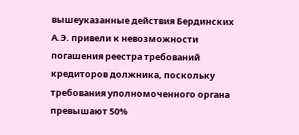вышеуказанные действия Бердинских А.Э. привели к невозможности погашения реестра требований кредиторов должника, поскольку требования уполномоченного органа превышают 50%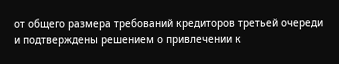от общего размера требований кредиторов третьей очереди и подтверждены решением о привлечении к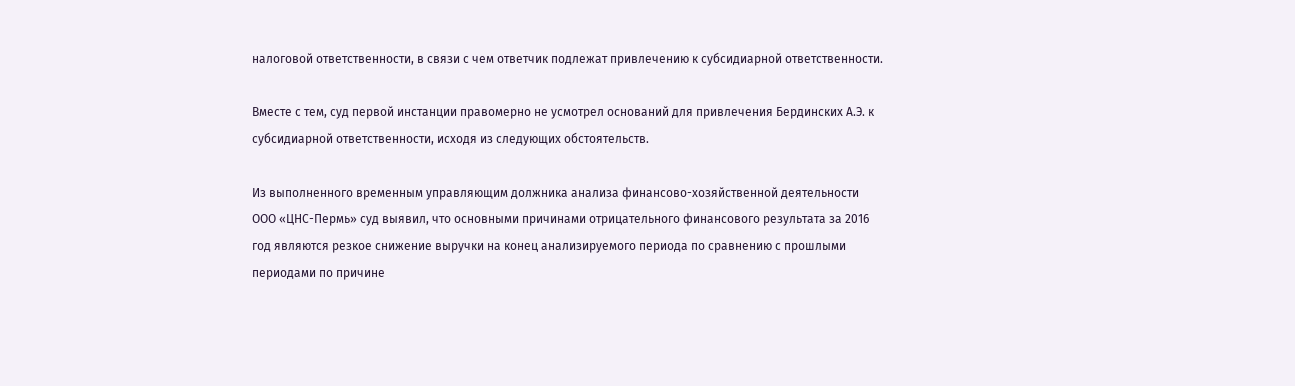налоговой ответственности, в связи с чем ответчик подлежат привлечению к субсидиарной ответственности.

Вместе с тем, суд первой инстанции правомерно не усмотрел оснований для привлечения Бердинских А.Э. к субсидиарной ответственности, исходя из следующих обстоятельств.

Из выполненного временным управляющим должника анализа финансово-хозяйственной деятельности ООО «ЦНС-Пермь» суд выявил, что основными причинами отрицательного финансового результата за 2016 год являются резкое снижение выручки на конец анализируемого периода по сравнению с прошлыми периодами по причине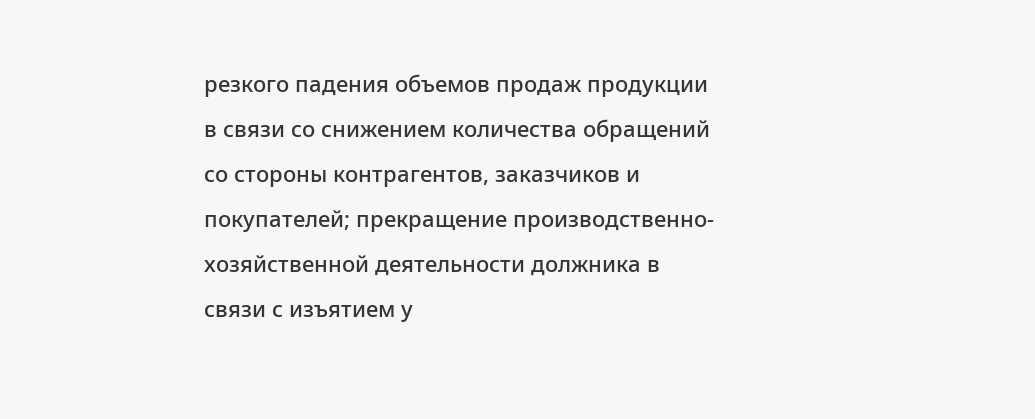резкого падения объемов продаж продукции в связи со снижением количества обращений со стороны контрагентов, заказчиков и покупателей; прекращение производственно-хозяйственной деятельности должника в связи с изъятием у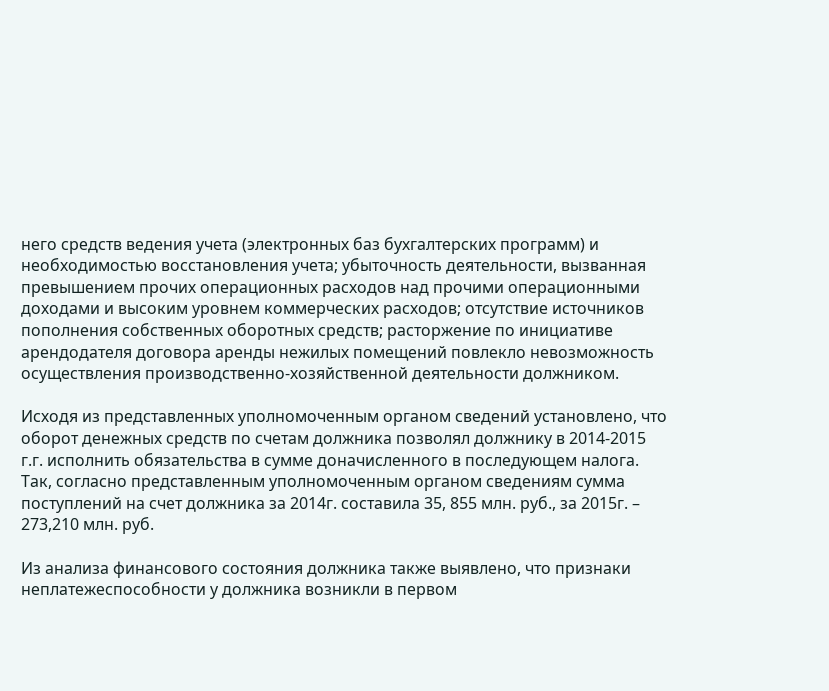него средств ведения учета (электронных баз бухгалтерских программ) и необходимостью восстановления учета; убыточность деятельности, вызванная превышением прочих операционных расходов над прочими операционными доходами и высоким уровнем коммерческих расходов; отсутствие источников пополнения собственных оборотных средств; расторжение по инициативе арендодателя договора аренды нежилых помещений повлекло невозможность осуществления производственно-хозяйственной деятельности должником.

Исходя из представленных уполномоченным органом сведений установлено, что оборот денежных средств по счетам должника позволял должнику в 2014-2015 г.г. исполнить обязательства в сумме доначисленного в последующем налога. Так, согласно представленным уполномоченным органом сведениям сумма поступлений на счет должника за 2014г. составила 35, 855 млн. руб., за 2015г. – 273,210 млн. руб.

Из анализа финансового состояния должника также выявлено, что признаки неплатежеспособности у должника возникли в первом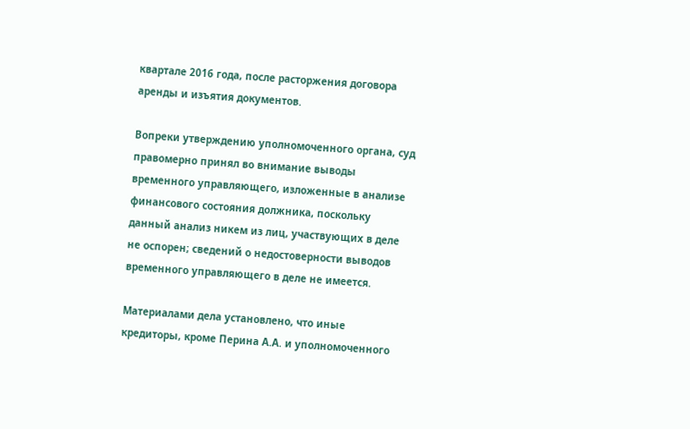квартале 2016 года, после расторжения договора аренды и изъятия документов.

Вопреки утверждению уполномоченного органа, суд правомерно принял во внимание выводы временного управляющего, изложенные в анализе финансового состояния должника, поскольку данный анализ никем из лиц, участвующих в деле не оспорен; сведений о недостоверности выводов временного управляющего в деле не имеется.

Материалами дела установлено, что иные кредиторы, кроме Перина А.А. и уполномоченного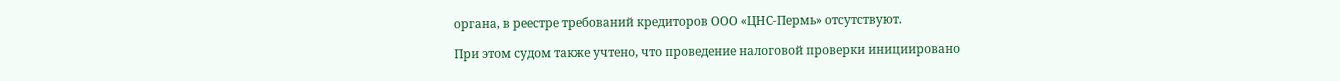органа, в реестре требований кредиторов ООО «ЦНС-Пермь» отсутствуют.

При этом судом также учтено, что проведение налоговой проверки инициировано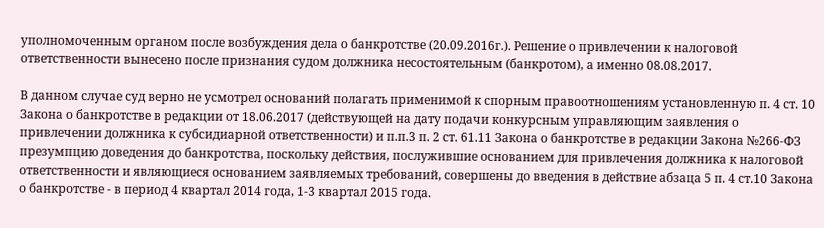уполномоченным органом после возбуждения дела о банкротстве (20.09.2016г.). Решение о привлечении к налоговой ответственности вынесено после признания судом должника несостоятельным (банкротом), а именно 08.08.2017.

В данном случае суд верно не усмотрел оснований полагать применимой к спорным правоотношениям установленную п. 4 ст. 10 Закона о банкротстве в редакции от 18.06.2017 (действующей на дату подачи конкурсным управляющим заявления о привлечении должника к субсидиарной ответственности) и п.п.3 п. 2 ст. 61.11 Закона о банкротстве в редакции Закона №266-ФЗ презумпцию доведения до банкротства, поскольку действия, послужившие основанием для привлечения должника к налоговой ответственности и являющиеся основанием заявляемых требований, совершены до введения в действие абзаца 5 п. 4 ст.10 Закона о банкротстве - в период 4 квартал 2014 года, 1-3 квартал 2015 года.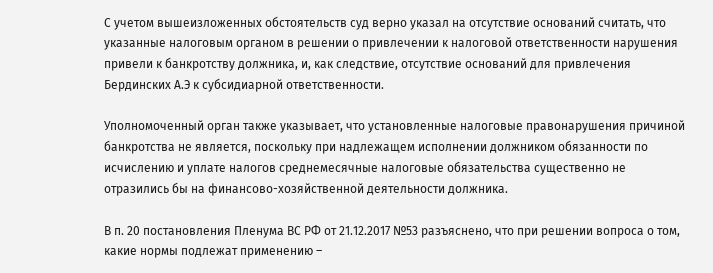С учетом вышеизложенных обстоятельств суд верно указал на отсутствие оснований считать, что указанные налоговым органом в решении о привлечении к налоговой ответственности нарушения привели к банкротству должника, и, как следствие, отсутствие оснований для привлечения Бердинских А.Э к субсидиарной ответственности.

Уполномоченный орган также указывает, что установленные налоговые правонарушения причиной банкротства не является, поскольку при надлежащем исполнении должником обязанности по исчислению и уплате налогов среднемесячные налоговые обязательства существенно не отразились бы на финансово-хозяйственной деятельности должника.

В п. 20 постановления Пленума ВС РФ от 21.12.2017 №53 разъяснено, что при решении вопроса о том, какие нормы подлежат применению –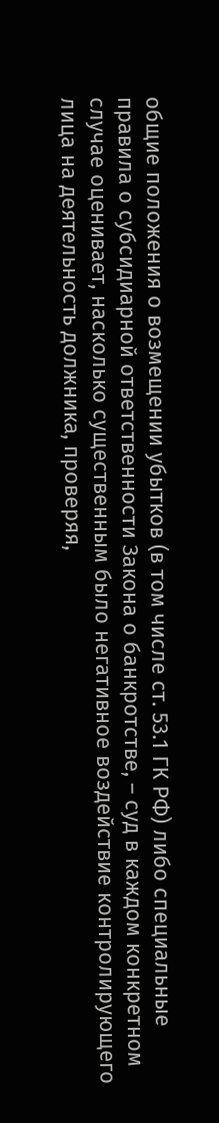общие положения о возмещении убытков (в том числе ст. 53.1 ГК РФ) либо специальные правила о субсидиарной ответственности Закона о банкротстве, – суд в каждом конкретном случае оценивает, насколько существенным было негативное воздействие контролирующего лица на деятельность должника, проверяя,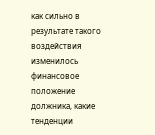как сильно в результате такого воздействия изменилось финансовое положение должника, какие тенденции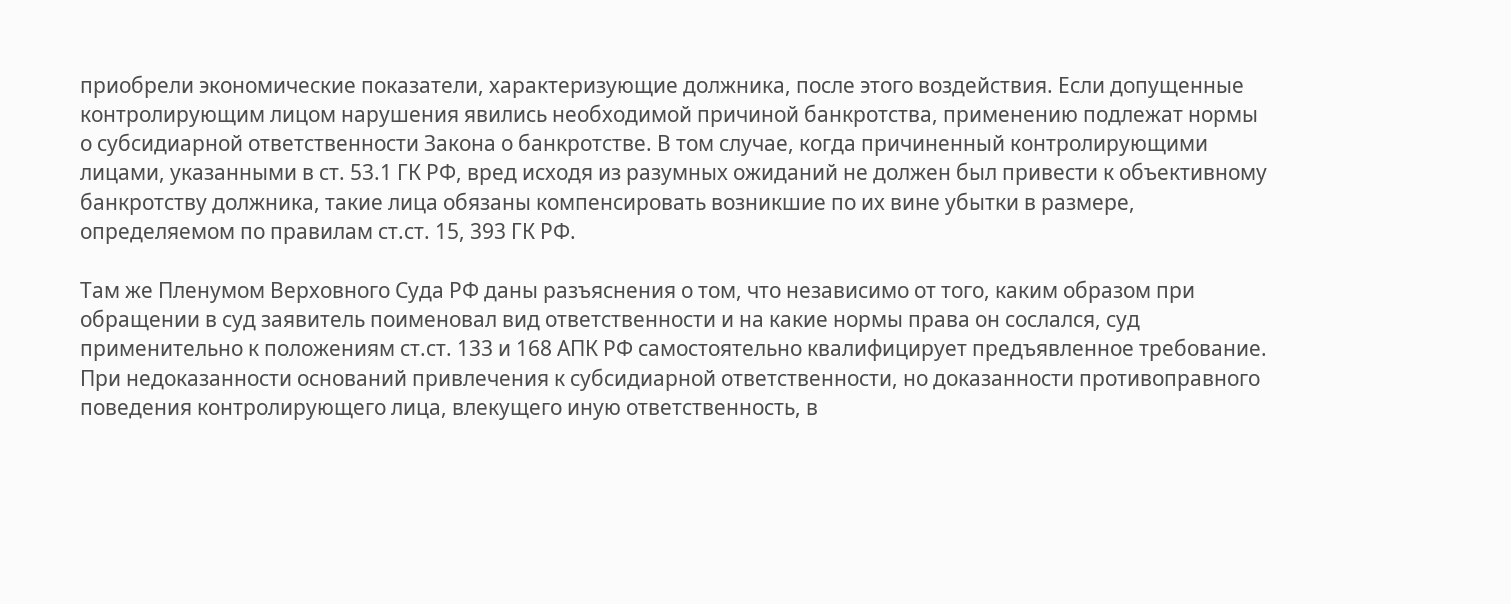приобрели экономические показатели, характеризующие должника, после этого воздействия. Если допущенные контролирующим лицом нарушения явились необходимой причиной банкротства, применению подлежат нормы о субсидиарной ответственности Закона о банкротстве. В том случае, когда причиненный контролирующими лицами, указанными в ст. 53.1 ГК РФ, вред исходя из разумных ожиданий не должен был привести к объективному банкротству должника, такие лица обязаны компенсировать возникшие по их вине убытки в размере, определяемом по правилам ст.ст. 15, 393 ГК РФ.

Там же Пленумом Верховного Суда РФ даны разъяснения о том, что независимо от того, каким образом при обращении в суд заявитель поименовал вид ответственности и на какие нормы права он сослался, суд применительно к положениям ст.ст. 133 и 168 АПК РФ самостоятельно квалифицирует предъявленное требование. При недоказанности оснований привлечения к субсидиарной ответственности, но доказанности противоправного поведения контролирующего лица, влекущего иную ответственность, в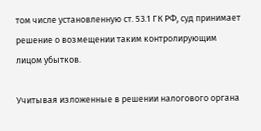том числе установленную ст. 53.1 ГК РФ, суд принимает решение о возмещении таким контролирующим лицом убытков.

Учитывая изложенные в решении налогового органа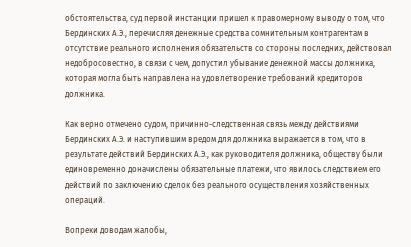обстоятельства, суд первой инстанции пришел к правомерному выводу о том, что Бердинских А.Э., перечисляя денежные средства сомнительным контрагентам в отсутствие реального исполнения обязательств со стороны последних, действовал недобросовестно, в связи с чем, допустил убывание денежной массы должника, которая могла быть направлена на удовлетворение требований кредиторов должника.

Как верно отмечено судом, причинно-следственная связь между действиями Бердинских А.Э. и наступившим вредом для должника выражается в том, что в результате действий Бердинских А.Э., как руководителя должника, обществу были единовременно доначислены обязательные платежи, что явилось следствием его действий по заключению сделок без реального осуществления хозяйственных операций.

Вопреки доводам жалобы,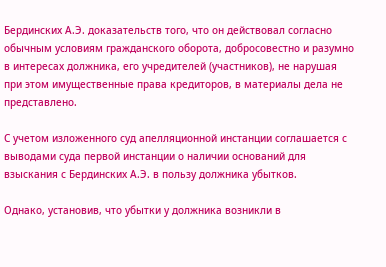Бердинских А.Э. доказательств того, что он действовал согласно обычным условиям гражданского оборота, добросовестно и разумно в интересах должника, его учредителей (участников), не нарушая при этом имущественные права кредиторов, в материалы дела не представлено.

С учетом изложенного суд апелляционной инстанции соглашается с выводами суда первой инстанции о наличии оснований для взыскания с Бердинских А.Э. в пользу должника убытков.

Однако, установив, что убытки у должника возникли в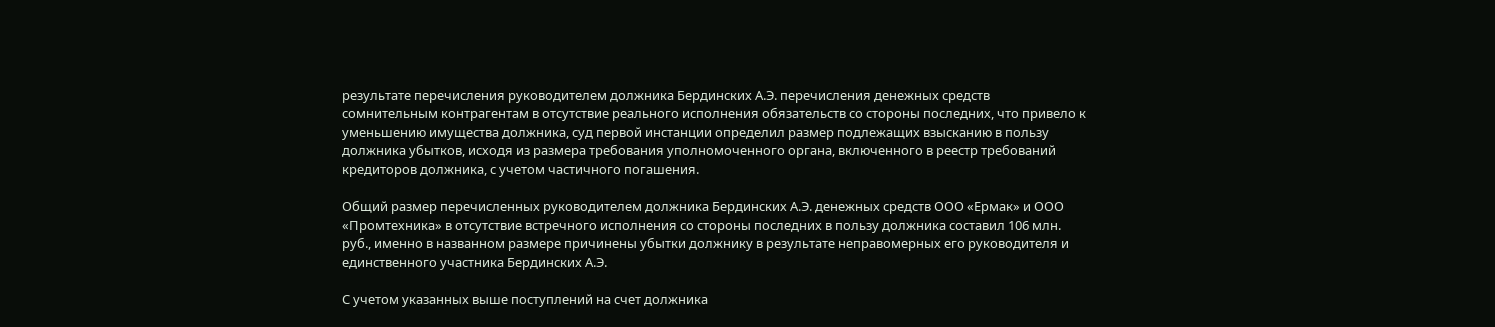результате перечисления руководителем должника Бердинских А.Э. перечисления денежных средств сомнительным контрагентам в отсутствие реального исполнения обязательств со стороны последних, что привело к уменьшению имущества должника, суд первой инстанции определил размер подлежащих взысканию в пользу должника убытков, исходя из размера требования уполномоченного органа, включенного в реестр требований кредиторов должника, с учетом частичного погашения.

Общий размер перечисленных руководителем должника Бердинских А.Э. денежных средств ООО «Ермак» и ООО «Промтехника» в отсутствие встречного исполнения со стороны последних в пользу должника составил 106 млн. руб., именно в названном размере причинены убытки должнику в результате неправомерных его руководителя и единственного участника Бердинских А.Э.

С учетом указанных выше поступлений на счет должника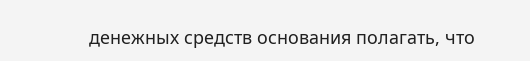денежных средств основания полагать, что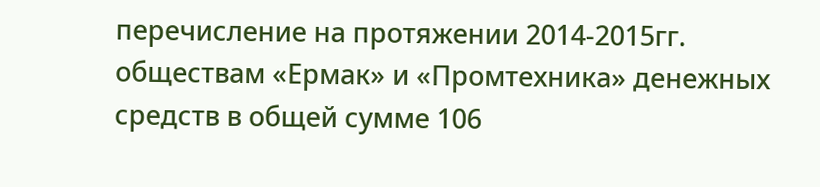перечисление на протяжении 2014-2015гг. обществам «Ермак» и «Промтехника» денежных средств в общей сумме 106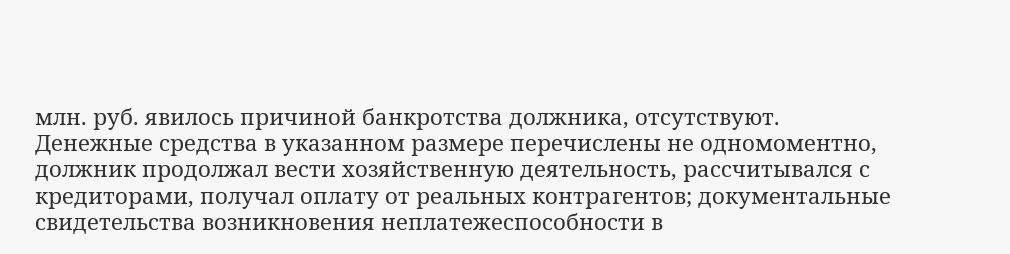млн. руб. явилось причиной банкротства должника, отсутствуют. Денежные средства в указанном размере перечислены не одномоментно, должник продолжал вести хозяйственную деятельность, рассчитывался с кредиторами, получал оплату от реальных контрагентов; документальные свидетельства возникновения неплатежеспособности в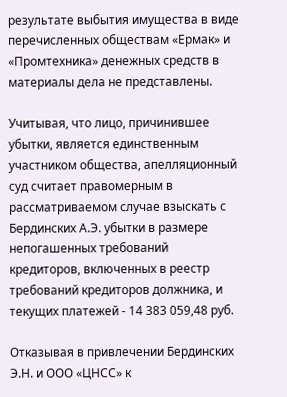результате выбытия имущества в виде перечисленных обществам «Ермак» и «Промтехника» денежных средств в материалы дела не представлены.

Учитывая, что лицо, причинившее убытки, является единственным участником общества, апелляционный суд считает правомерным в рассматриваемом случае взыскать с Бердинских А.Э. убытки в размере непогашенных требований кредиторов, включенных в реестр требований кредиторов должника, и текущих платежей - 14 383 059,48 руб.

Отказывая в привлечении Бердинских Э.Н. и ООО «ЦНСС» к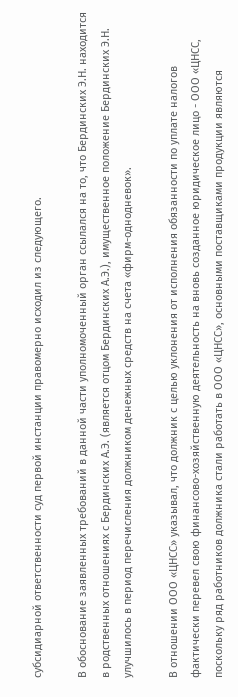субсидиарной ответственности суд первой инстанции правомерно исходил из следующего.

В обоснование заявленных требований в данной части уполномоченный орган ссылался на то, что Бердинских Э.Н. находится в родственных отношениях с Бердинских А.Э. (является отцом Бердинских А.Э.), имущественное положение Бердинских Э.Н. улучшилось в период перечисления должником денежных средств на счета «фирм-однодневок».

В отношении ООО «ЦНСС» указывал, что должник с целью уклонения от исполнения обязанности по уплате налогов фактически перевел свою финансово-хозяйственную деятельность на вновь созданное юридическое лицо - ООО «ЦНСС, поскольку ряд работников должника стали работать в ООО «ЦНСС», основными поставщиками продукции являются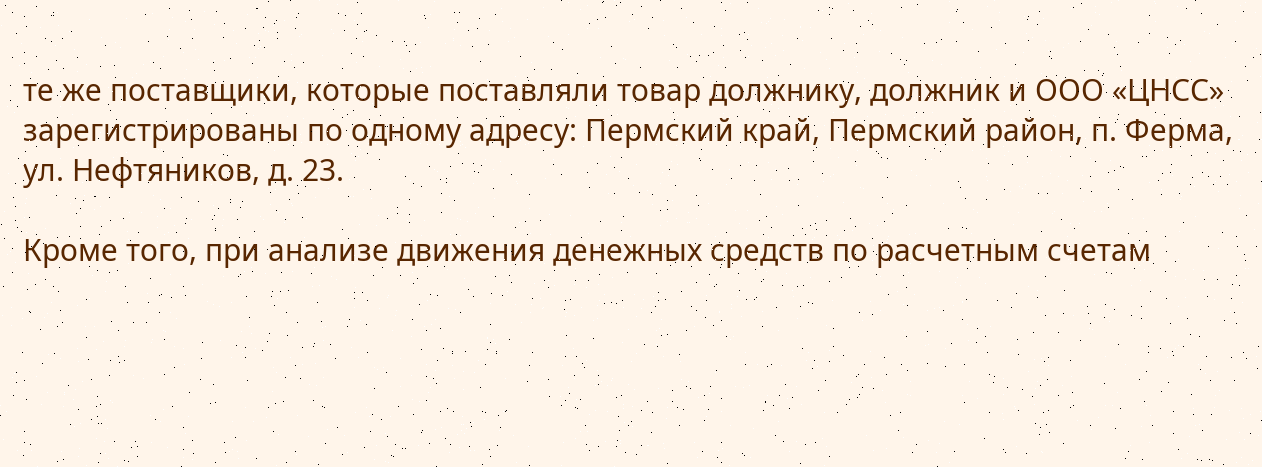те же поставщики, которые поставляли товар должнику, должник и ООО «ЦНСС» зарегистрированы по одному адресу: Пермский край, Пермский район, п. Ферма, ул. Нефтяников, д. 23.

Кроме того, при анализе движения денежных средств по расчетным счетам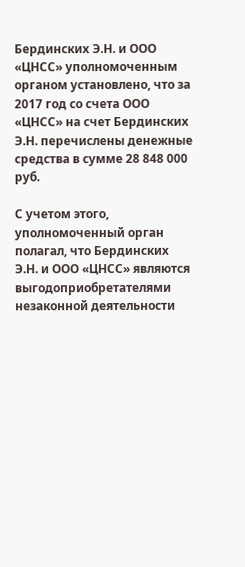Бердинских Э.Н. и ООО «ЦНСС» уполномоченным органом установлено, что за 2017 год со счета ООО «ЦНСС» на счет Бердинских Э.Н. перечислены денежные средства в сумме 28 848 000 руб.

С учетом этого, уполномоченный орган полагал, что Бердинских Э.Н. и ООО «ЦНСС» являются выгодоприобретателями незаконной деятельности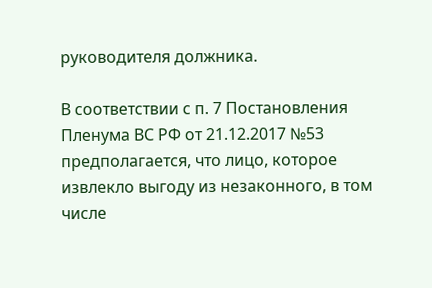руководителя должника.

В соответствии с п. 7 Постановления Пленума ВС РФ от 21.12.2017 №53 предполагается, что лицо, которое извлекло выгоду из незаконного, в том числе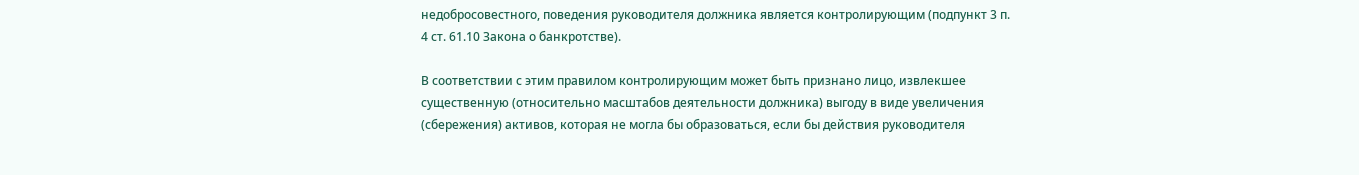недобросовестного, поведения руководителя должника является контролирующим (подпункт 3 п. 4 ст. 61.10 Закона о банкротстве).

В соответствии с этим правилом контролирующим может быть признано лицо, извлекшее существенную (относительно масштабов деятельности должника) выгоду в виде увеличения (сбережения) активов, которая не могла бы образоваться, если бы действия руководителя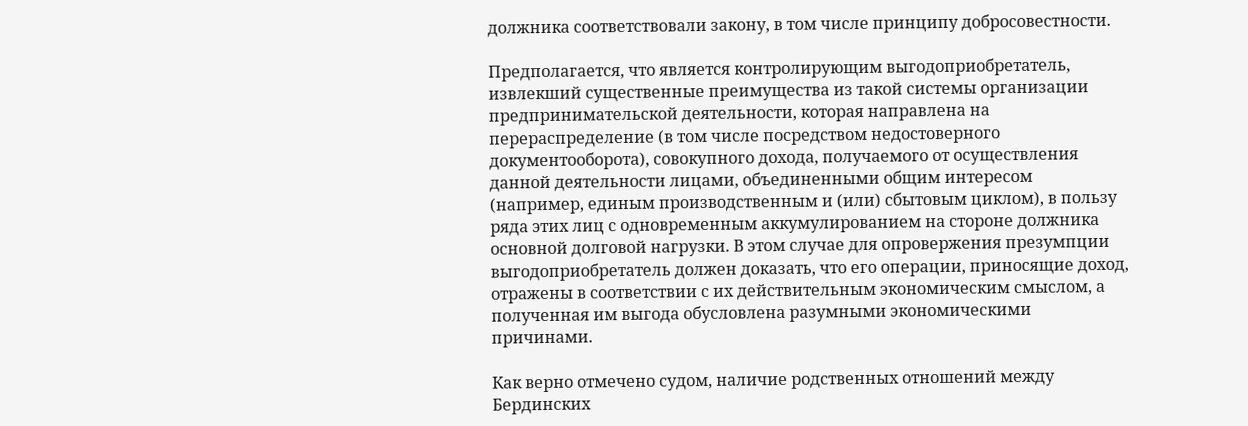должника соответствовали закону, в том числе принципу добросовестности.

Предполагается, что является контролирующим выгодоприобретатель, извлекший существенные преимущества из такой системы организации предпринимательской деятельности, которая направлена на перераспределение (в том числе посредством недостоверного документооборота), совокупного дохода, получаемого от осуществления данной деятельности лицами, объединенными общим интересом (например, единым производственным и (или) сбытовым циклом), в пользу ряда этих лиц с одновременным аккумулированием на стороне должника основной долговой нагрузки. В этом случае для опровержения презумпции выгодоприобретатель должен доказать, что его операции, приносящие доход, отражены в соответствии с их действительным экономическим смыслом, а полученная им выгода обусловлена разумными экономическими причинами.

Как верно отмечено судом, наличие родственных отношений между Бердинских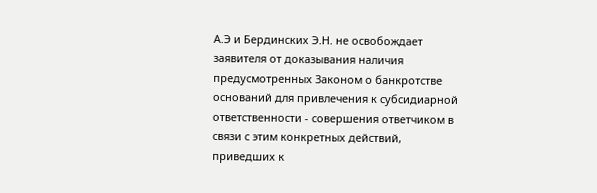А.Э и Бердинских Э.Н. не освобождает заявителя от доказывания наличия предусмотренных Законом о банкротстве оснований для привлечения к субсидиарной ответственности - совершения ответчиком в связи с этим конкретных действий, приведших к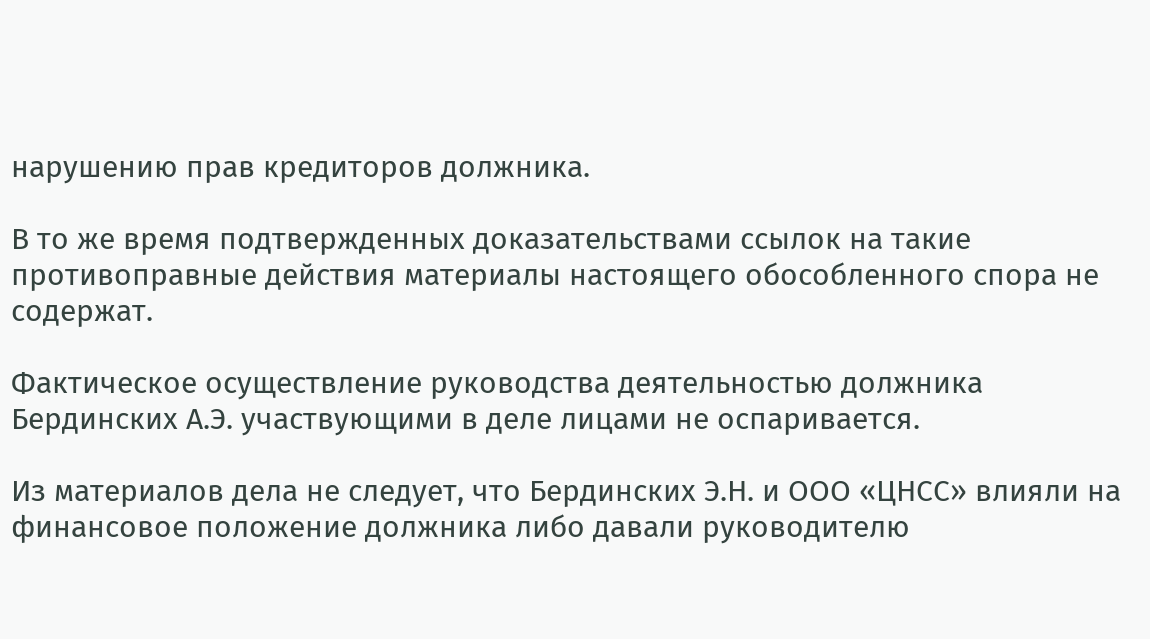нарушению прав кредиторов должника.

В то же время подтвержденных доказательствами ссылок на такие противоправные действия материалы настоящего обособленного спора не содержат.

Фактическое осуществление руководства деятельностью должника Бердинских А.Э. участвующими в деле лицами не оспаривается.

Из материалов дела не следует, что Бердинских Э.Н. и ООО «ЦНСС» влияли на финансовое положение должника либо давали руководителю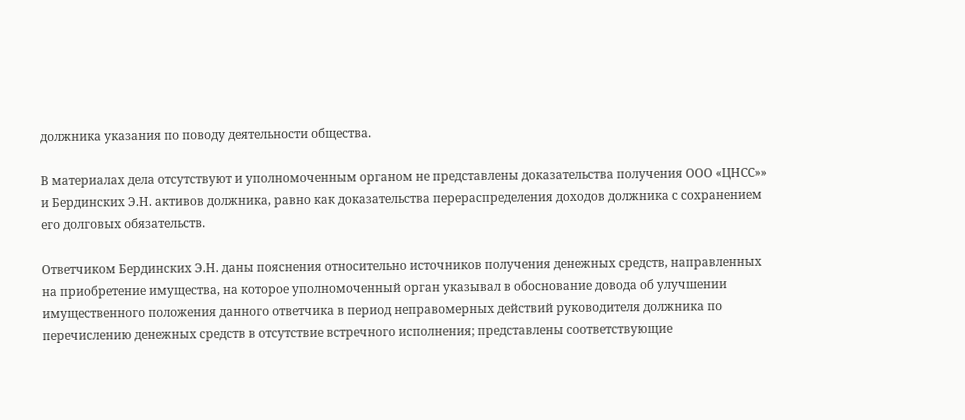должника указания по поводу деятельности общества.

В материалах дела отсутствуют и уполномоченным органом не представлены доказательства получения ООО «ЦНСС»» и Бердинских Э.Н. активов должника, равно как доказательства перераспределения доходов должника с сохранением его долговых обязательств.

Ответчиком Бердинских Э.Н. даны пояснения относительно источников получения денежных средств, направленных на приобретение имущества, на которое уполномоченный орган указывал в обоснование довода об улучшении имущественного положения данного ответчика в период неправомерных действий руководителя должника по перечислению денежных средств в отсутствие встречного исполнения; представлены соответствующие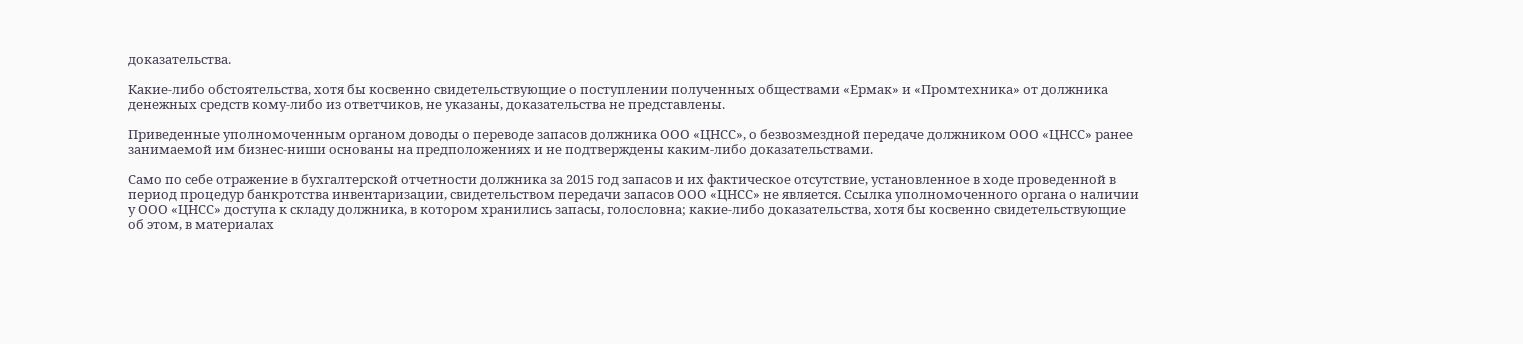доказательства.

Какие-либо обстоятельства, хотя бы косвенно свидетельствующие о поступлении полученных обществами «Ермак» и «Промтехника» от должника денежных средств кому-либо из ответчиков, не указаны, доказательства не представлены.

Приведенные уполномоченным органом доводы о переводе запасов должника ООО «ЦНСС», о безвозмездной передаче должником ООО «ЦНСС» ранее занимаемой им бизнес-ниши основаны на предположениях и не подтверждены каким-либо доказательствами.

Само по себе отражение в бухгалтерской отчетности должника за 2015 год запасов и их фактическое отсутствие, установленное в ходе проведенной в период процедур банкротства инвентаризации, свидетельством передачи запасов ООО «ЦНСС» не является. Ссылка уполномоченного органа о наличии у ООО «ЦНСС» доступа к складу должника, в котором хранились запасы, голословна; какие-либо доказательства, хотя бы косвенно свидетельствующие об этом, в материалах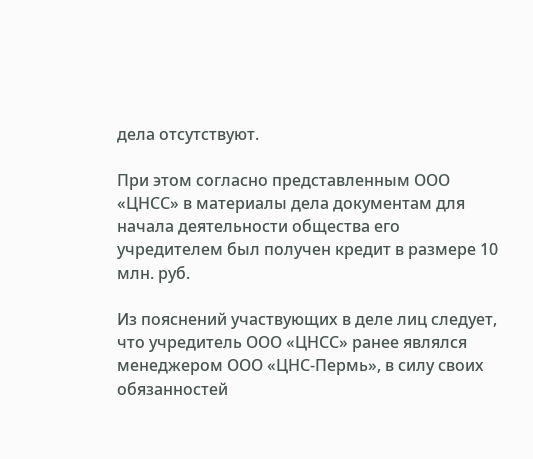дела отсутствуют.

При этом согласно представленным ООО «ЦНСС» в материалы дела документам для начала деятельности общества его учредителем был получен кредит в размере 10 млн. руб.

Из пояснений участвующих в деле лиц следует, что учредитель ООО «ЦНСС» ранее являлся менеджером ООО «ЦНС-Пермь», в силу своих обязанностей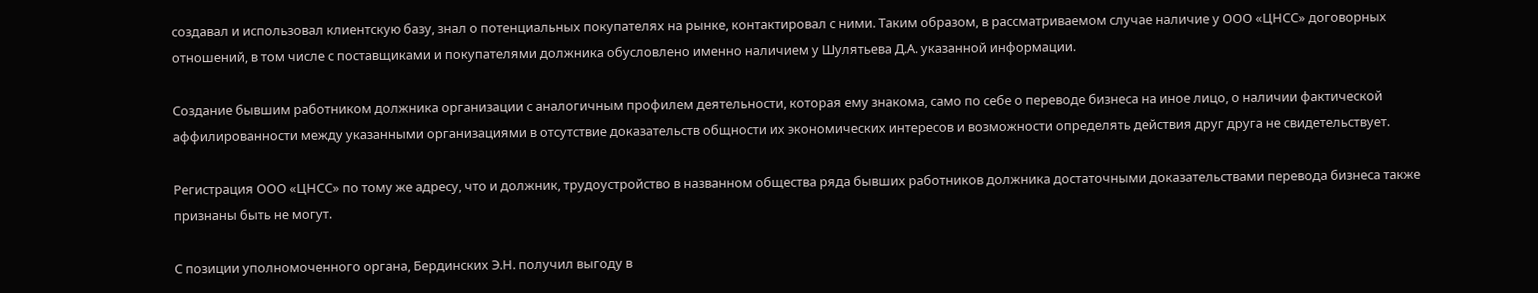создавал и использовал клиентскую базу, знал о потенциальных покупателях на рынке, контактировал с ними. Таким образом, в рассматриваемом случае наличие у ООО «ЦНСС» договорных отношений, в том числе с поставщиками и покупателями должника обусловлено именно наличием у Шулятьева Д.А. указанной информации.

Создание бывшим работником должника организации с аналогичным профилем деятельности, которая ему знакома, само по себе о переводе бизнеса на иное лицо, о наличии фактической аффилированности между указанными организациями в отсутствие доказательств общности их экономических интересов и возможности определять действия друг друга не свидетельствует.

Регистрация ООО «ЦНСС» по тому же адресу, что и должник, трудоустройство в названном общества ряда бывших работников должника достаточными доказательствами перевода бизнеса также признаны быть не могут.

С позиции уполномоченного органа, Бердинских Э.Н. получил выгоду в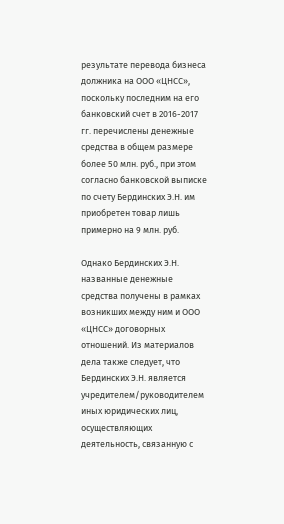результате перевода бизнеса должника на ООО «ЦНСС», поскольку последним на его банковский счет в 2016-2017 гг. перечислены денежные средства в общем размере более 50 млн. руб., при этом согласно банковской выписке по счету Бердинских Э.Н. им приобретен товар лишь примерно на 9 млн. руб.

Однако Бердинских Э.Н. названные денежные средства получены в рамках возникших между ним и ООО «ЦНСС» договорных отношений. Из материалов дела также следует, что Бердинских Э.Н. является учредителем/руководителем иных юридических лиц, осуществляющих деятельность, связанную с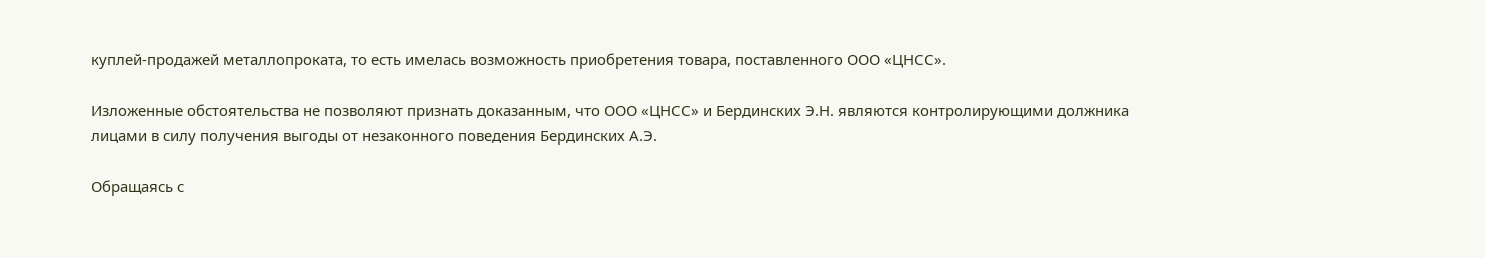куплей-продажей металлопроката, то есть имелась возможность приобретения товара, поставленного ООО «ЦНСС».

Изложенные обстоятельства не позволяют признать доказанным, что ООО «ЦНСС» и Бердинских Э.Н. являются контролирующими должника лицами в силу получения выгоды от незаконного поведения Бердинских А.Э.

Обращаясь с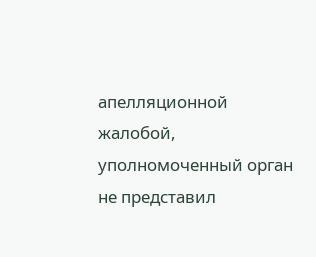апелляционной жалобой, уполномоченный орган не представил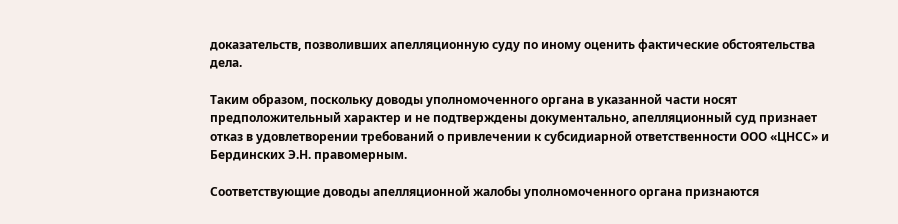доказательств, позволивших апелляционную суду по иному оценить фактические обстоятельства дела.

Таким образом, поскольку доводы уполномоченного органа в указанной части носят предположительный характер и не подтверждены документально, апелляционный суд признает отказ в удовлетворении требований о привлечении к субсидиарной ответственности ООО «ЦНСС» и Бердинских Э.Н. правомерным.

Соответствующие доводы апелляционной жалобы уполномоченного органа признаются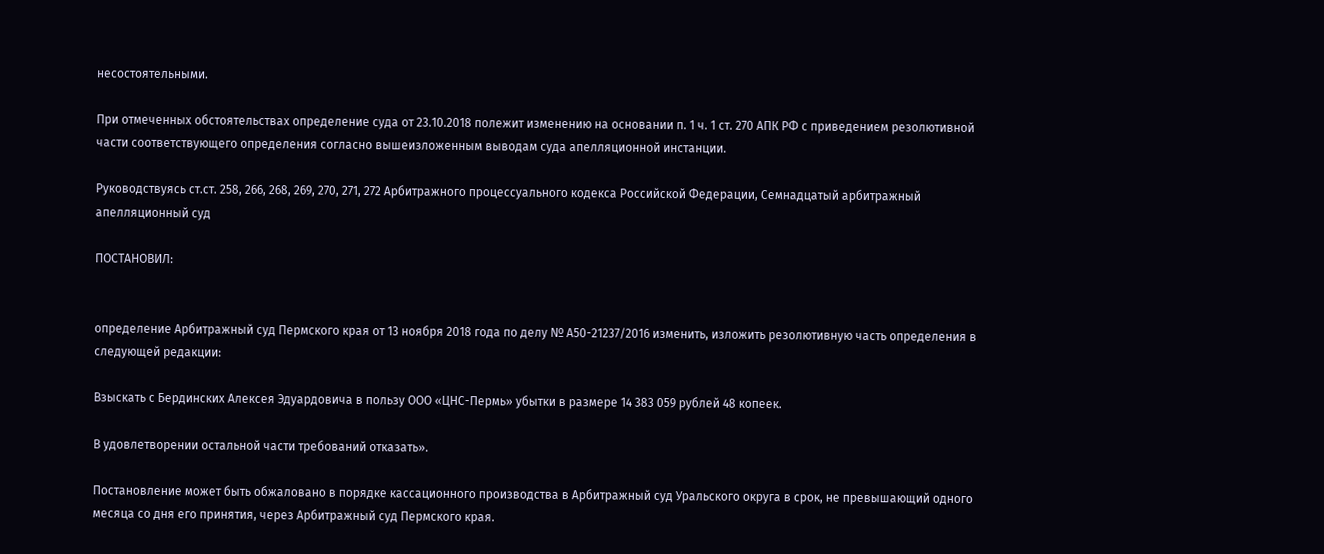несостоятельными.

При отмеченных обстоятельствах определение суда от 23.10.2018 полежит изменению на основании п. 1 ч. 1 ст. 270 АПК РФ с приведением резолютивной части соответствующего определения согласно вышеизложенным выводам суда апелляционной инстанции.

Руководствуясь ст.ст. 258, 266, 268, 269, 270, 271, 272 Арбитражного процессуального кодекса Российской Федерации, Семнадцатый арбитражный апелляционный суд

ПОСТАНОВИЛ:


определение Арбитражный суд Пермского края от 13 ноября 2018 года по делу № А50-21237/2016 изменить, изложить резолютивную часть определения в следующей редакции:

Взыскать с Бердинских Алексея Эдуардовича в пользу ООО «ЦНС-Пермь» убытки в размере 14 383 059 рублей 48 копеек.

В удовлетворении остальной части требований отказать».

Постановление может быть обжаловано в порядке кассационного производства в Арбитражный суд Уральского округа в срок, не превышающий одного месяца со дня его принятия, через Арбитражный суд Пермского края.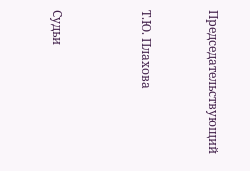Председательствующий


Т.Ю. Плахова



Судьи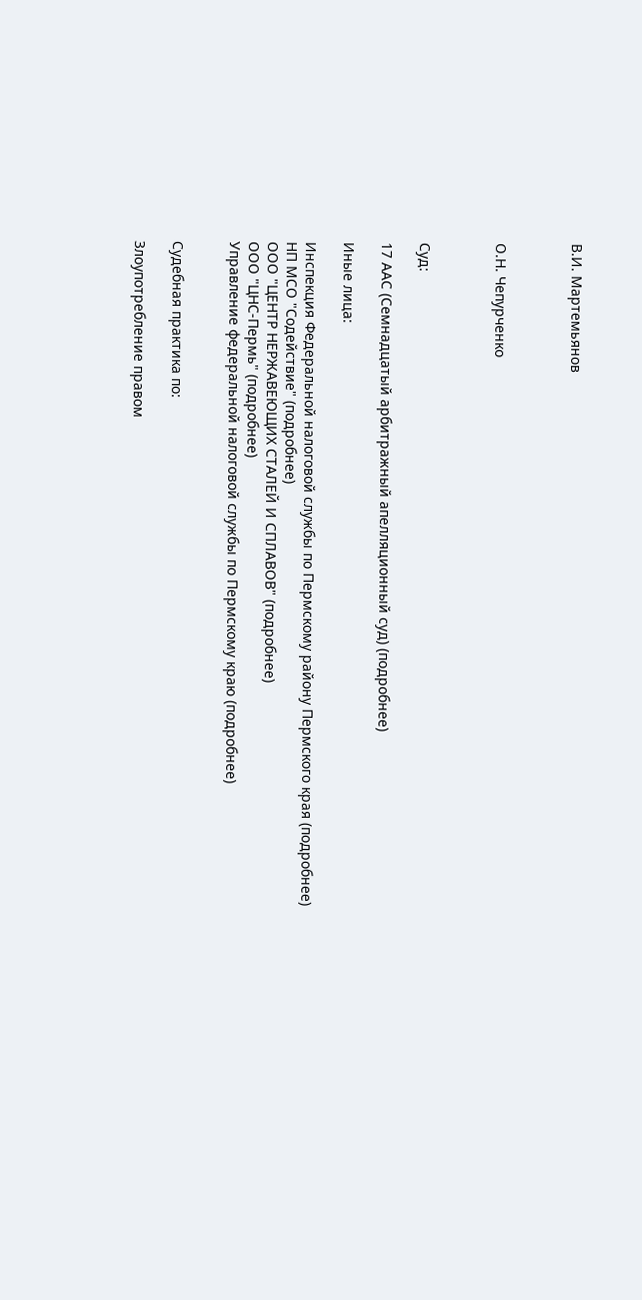В.И. Мартемьянов



О.Н. Чепурченко



Суд:

17 ААС (Семнадцатый арбитражный апелляционный суд) (подробнее)

Иные лица:

Инспекция Федеральной налоговой службы по Пермскому району Пермского края (подробнее)
НП МСО "Содействие" (подробнее)
ООО "ЦЕНТР НЕРЖАВЕЮЩИХ СТАЛЕЙ И СПЛАВОВ" (подробнее)
ООО "ЦНС-Пермь" (подробнее)
Управление федеральной налоговой службы по Пермскому краю (подробнее)


Судебная практика по:

Злоупотребление правом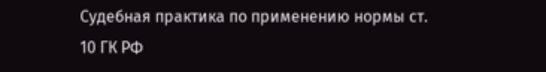Судебная практика по применению нормы ст. 10 ГК РФ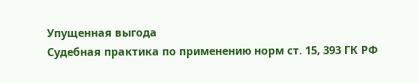Упущенная выгода
Судебная практика по применению норм ст. 15, 393 ГК РФ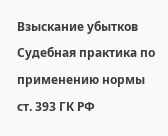Взыскание убытков
Судебная практика по применению нормы ст. 393 ГК РФ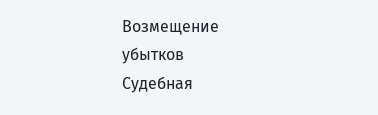Возмещение убытков
Судебная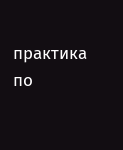практика по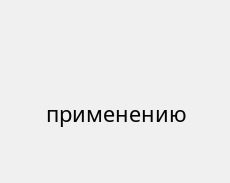применению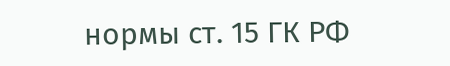нормы ст. 15 ГК РФ